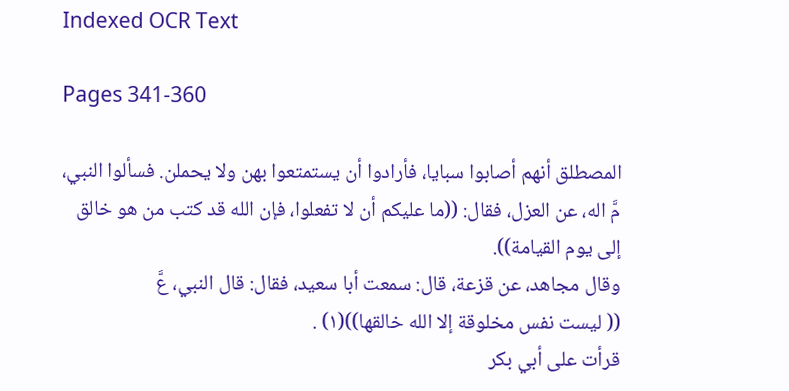Indexed OCR Text

Pages 341-360

المصطلق أنهم أصابوا سبايا، فأرادوا أن يستمتعوا بهن ولا يحملن. فسألوا النبي،
مَّ اله، عن العزل، فقال: ((ما عليكم أن لا تفعلوا، فإن الله قد كتب من هو خالق
إلى يوم القيامة)).
وقال مجاهد، عن قزعة، قال: سمعت أبا سعيد، فقال: قال النبي، عَّ
(( ليست نفس مخلوقة إلا الله خالقها))(١) .
قرأت على أبي بكر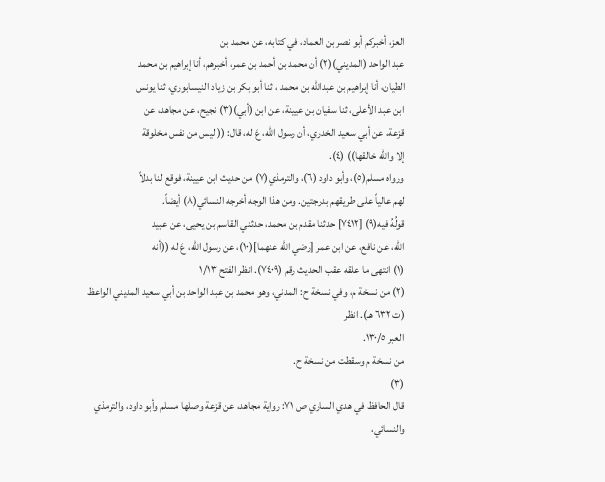العز، أخبركم أبو نصر بن العماد، في كتابه، عن محمد بن
عبد الواحد (المديني)(٢) أن محمد بن أحمد بن عمر، أخبرهم، أنا إبراهيم بن محمد
الطيان، أنا إبراهيم بن عبدالله بن محمد ، ثنا أبو بكر بن زياد النيسابوري، ثنا يونس
ابن عبد الأعلى، ثنا سفيان بن عيينة، عن ابن (أبي)(٣) نجيح، عن مجاهد، عن
قزعة، عن أبي سعيد الخدري، أن رسول الله، عَ له، قال: (( ليس من نفس مخلوقة
إلا والله خالقها)) (٤).
ورواه مسلم(٥)، وأبو داود (٦)، والترمذي(٧) من حديث ابن عيينة، فوقع لنا بدلاً
لهم عالياً على طريقهم بدرجتين. ومن هذا الوجه أخرجه النسائي(٨) أيضاً.
قولُهُ فيه(٩) [٧٤١٢] حدثنا مقدم بن محمد، حدثني القاسم بن يحيى، عن عبيد
الله، عن نافع، عن ابن عمر [رضي الله عنهما](١٠)، عن رسول الله، عَ له ((أنه
(١) انتهى ما علقه عقب الحديث رقم (٧٤٠٩). انظر الفتح ١/١٣
(٢) من نسخة م، وفي نسخة ح: المدني، وهو محمد بن عبد الواحد بن أبي سعيد المديني الواعظ (ت ٦٣٢ هـ). انظر
العبر ١٣٠/٥.
من نسخة م وسقطت من نسخة ح.
(٣)
قال الحافظ في هدي الساري ص ٧١: رواية مجاهد، عن قزعة وصلها مسلم وأبو داود، والترمذي والنسائي،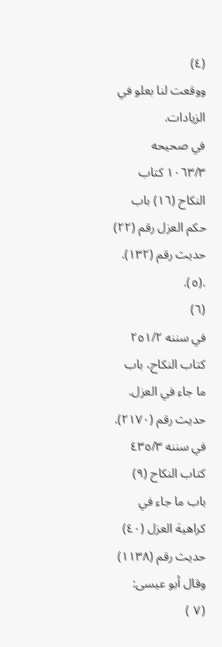(٤)
ووقعت لنا بعلو في الزيادات.
في صحيحه ١٠٦٣/٣ كتاب النكاح (١٦) باب حكم العزل رقم (٢٢) حديث رقم (١٣٢).
.(٥).
(٦)
في سننه ٢٥١/٢ كتاب النكاح، باب ما جاء في العزل. حديث رقم (٢١٧٠).
في سننه ٤٣٥/٣ كتاب النكاح (٩) باب ما جاء في كراهية العزل (٤٠) حديث رقم (١١٣٨) وقال أبو عيسى:
(٧ )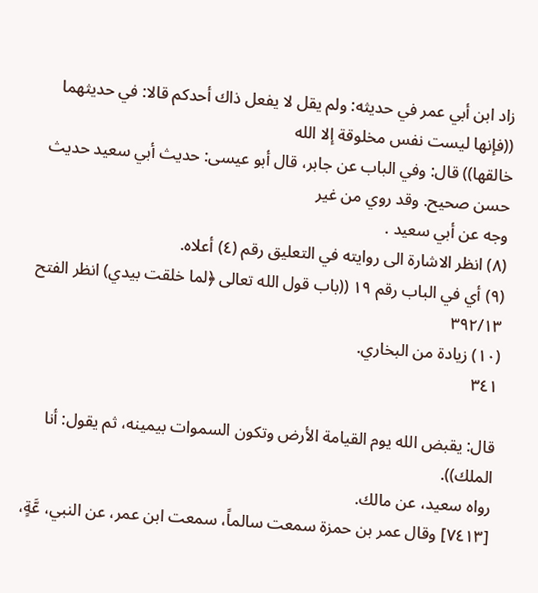زاد ابن أبي عمر في حديثه: ولم يقل لا يفعل ذاك أحدكم قالا: في حديثهما ((فإنها ليست نفس مخلوقة إلا الله
خالقها)) قال: وفي الباب عن جابر، قال أبو عيسى: حديث أبي سعيد حديث حسن صحيح. وقد روي من غير
وجه عن أبي سعيد .
(٨) انظر الاشارة الى روايته في التعليق رقم (٤) أعلاه.
(٩) أي في الباب رقم ١٩ ((باب قول الله تعالى ﴿لما خلقت بيدي) انظر الفتح ٣٩٢/١٣
(١٠) زيادة من البخاري.
٣٤١

قال: يقبض الله يوم القيامة الأرض وتكون السموات بيمينه، ثم يقول: أنا الملك)).
رواه سعيد، عن مالك.
[٧٤١٣] وقال عمر بن حمزة سمعت سالماً، سمعت ابن عمر، عن النبي، عَّةٍ،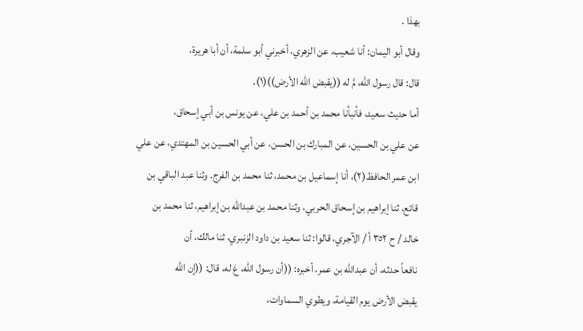بهذا .
وقال أبو اليمان: أنا شعيب، عن الزهري، أخبرني أبو سلمة، أن أبا هريرة،
قال: قال رسول الله، مَّ له ((يقبض الله الأرض))(١).
أما حديث سعيد، فأنبأنا محمد بن أحمد بن علي، عن يونس بن أبي إسحاق،
عن علي بن الحسين، عن المبارك بن الحسن، عن أبي الحسين بن المهتدي، عن علي
ابن عمر الحافظ(٢)، أنا إسماعيل بن محمد، ثنا محمد بن الفرج. وثنا عبد الباقي بن
قائع، ثنا إبراهيم بن إسحاق الحربي، وثنا محمد بن عبدالله بن إبراهيم، ثنا محمد بن
خالد / ح ٣٥٢ أ / الآجري، قالوا: ثنا سعيد بن داود الزنبري، ثنا مالك، أن
نافعاً حدثه، أن عبدالله بن عمر، أخبره: ((أن رسول الله، عَ له، قال: ((إن الله
يقبض الأرض يوم القيامة، ويطوي السماوات،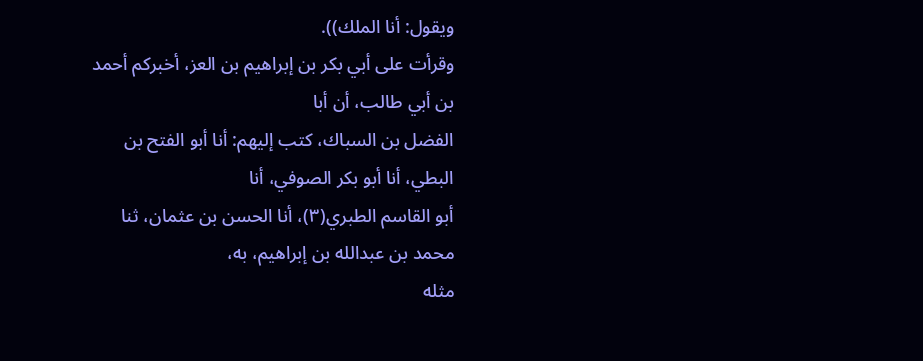ويقول: أنا الملك)).
وقرأت على أبي بكر بن إبراهيم بن العز، أخبركم أحمد بن أبي طالب، أن أبا
الفضل بن السباك، كتب إليهم: أنا أبو الفتح بن البطي، أنا أبو بكر الصوفي، أنا
أبو القاسم الطبري(٣)، أنا الحسن بن عثمان، ثنا محمد بن عبدالله بن إبراهيم، به،
مثله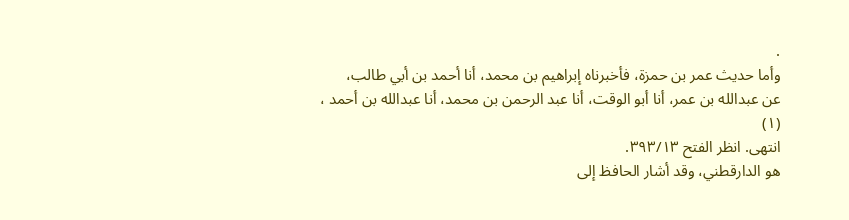.
وأما حديث عمر بن حمزة، فأخبرناه إبراهيم بن محمد، أنا أحمد بن أبي طالب،
عن عبدالله بن عمر، أنا أبو الوقت، أنا عبد الرحمن بن محمد، أنا عبدالله بن أحمد ،
(١)
انتهى. انظر الفتح ٣٩٣/١٣.
هو الدارقطني، وقد أشار الحافظ إلى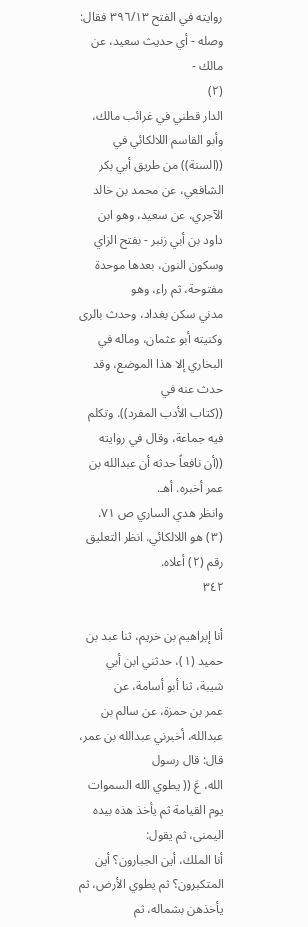روايته في الفتح ٣٩٦/١٣ فقال: وصله - أي حديث سعيد، عن مالك -
(٢)
الدار قطني في غرائب مالك، وأبو القاسم اللالكائي في ((السنة)) من طريق أبي بكر الشافعي، عن محمد بن خالد
الآجري، عن سعيد، وهو ابن داود بن أبي زنبر - بفتح الزاي وسكون النون، بعدها موحدة مفتوحة، ثم راء، وهو
مدني سكن بغداد، وحدث بالرى وكنيته أبو عثمان، وماله في البخاري إلا هذا الموضع، وقد حدث عنه في
((كتاب الأدب المفرد)). وتكلم فيه جماعة، وقال في روايته ((أن نافعاً حدثه أن عبدالله بن عمر أخبره. أهـ.
وانظر هدي الساري ص ٧١.
(٣) هو اللالكائي. انظر التعليق رقم (٢) أعلاه.
٣٤٢

أنا إبراهيم بن خريم، ثنا عبد بن حميد (١)، حدثني ابن أبي شيبة، ثنا أبو أسامة، عن
عمر بن حمزة، عن سالم بن عبدالله، أخبرني عبدالله بن عمر، قال: قال رسول
الله، عَ (( يطوي الله السموات يوم القيامة ثم يأخذ هذه بيده اليمنى، ثم يقول:
أنا الملك، أين الجبارون؟ أين المتكبرون؟ ثم يطوي الأرض، ثم يأخذهن بشماله، ثم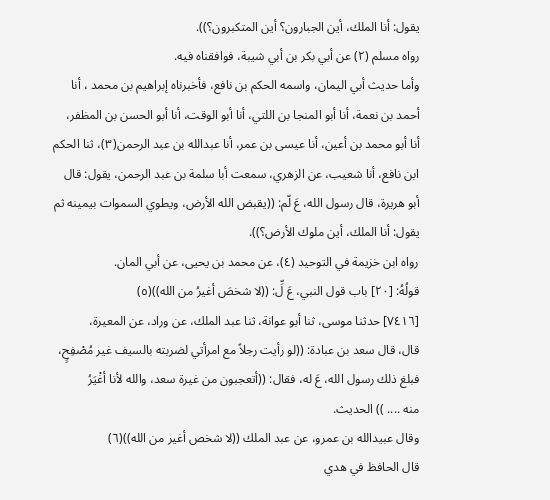يقول: أنا الملك، أين الجبارون؟ أين المتكبرون؟)).
رواه مسلم (٢) عن أبي بكر بن أبي شيبة، فوافقناه فيه.
وأما حديث أبي اليمان، واسمه الحكم بن نافع، فأخبرناه إبراهيم بن محمد ، أنا
أحمد بن نعمة، أنا أبو المنجا بن اللتي، أنا أبو الوقت، أنا أبو الحسن بن المظفر،
أنا أبو محمد بن أعين، أنا عيسى بن عمر، أنا عبدالله بن عبد الرحمن(٣)، ثنا الحكم
ابن نافع، أنا شعيب، عن الزهري، سمعت أبا سلمة بن عبد الرحمن، يقول: قال
أبو هريرة، قال رسول الله، عَ لّم: ((يقبض الله الأرض، ويطوي السموات بيمينه ثم
يقول: أنا الملك، أين ملوك الأرض؟)).
رواه ابن خزيمة في التوحيد (٤)، عن محمد بن يحيى، عن أبي المان.
قولُهُ: [٢٠] باب قول النبي، عَ لِّ: ((لا شخصَ أغيرُ من الله))(٥)
[٧٤١٦] حدثنا موسى، ثنا أبو عوانة، ثنا عبد الملك، عن وراد، عن المعيرة،
قال، قال سعد بن عبادة: ((لو رأيت رجلاً مع امرأتي لضربته بالسيف غير مُصْفِحٍ،
فبلغ ذلك رسول الله، عَ له، فقال: ((أتعجبون من غيرة سعد، والله لأنا أغْيَرُ
منه .... )) الحديث.
وقال عبيدالله بن عمرو، عن عبد الملك ((لا شخص أغير من الله))(٦)
قال الحافظ في هدي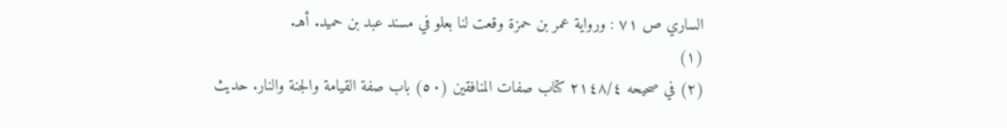الساري ص ٧١ : ورواية عمر بن حمزة وقعت لنا بعلو في مسند عبد بن حميد. أهـ.
(١)
(٢) في صحيحه ٢١٤٨/٤ كتاب صفات المنافقين (٥٠) باب صفة القيامة والجنة والنار. حديث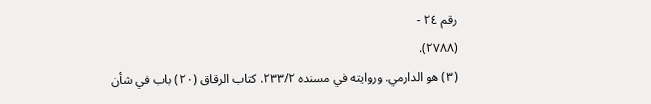رقم ٢٤ -
(٢٧٨٨).
(٣) هو الدارمي. وروايته في مسنده ٢٣٣/٢. كتاب الرقاق (٢٠) باب في شأن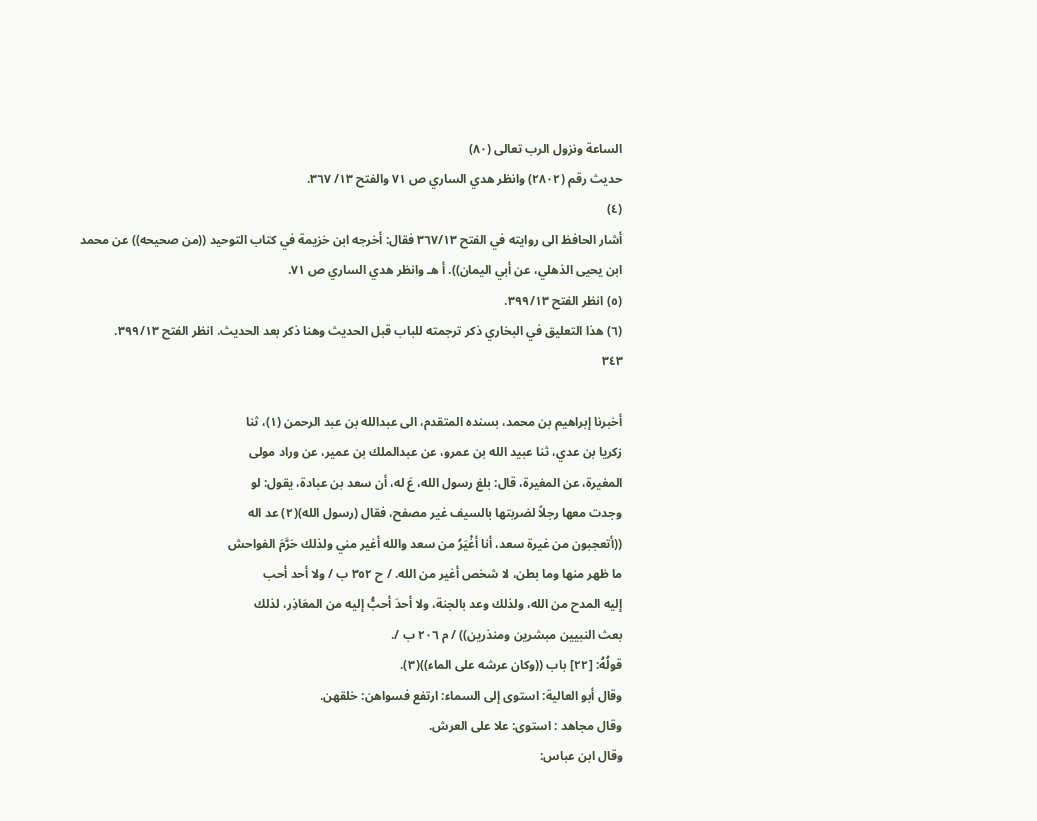الساعة ونزول الرب تعالى (٨٠)
حديث رقم (٢٨٠٢) وانظر هدي الساري ص ٧١ والفتح ١٣/ ٣٦٧.
(٤)
أشار الحافظ الى روايته في الفتح ٣٦٧/١٣ فقال: أخرجه ابن خزيمة في كتاب التوحيد ((من صحيحه)) عن محمد
ابن يحيى الذهلي، عن أبي اليمان)). أ هـ وانظر هدي الساري ص ٧١.
(٥) انظر الفتح ٣٩٩/١٣.
(٦) هذا التعليق في البخاري ذكر ترجمته للباب قبل الحديث وهنا ذكر بعد الحديث. انظر الفتح ٣٩٩/١٣.
٣٤٣

أخبرنا إبراهيم بن محمد، بسنده المتقدم، الى عبدالله بن عبد الرحمن (١)، ثنا
زكريا بن عدي، ثنا عبيد الله بن عمرو، عن عبدالملك بن عمير، عن وراد مولى
المغيرة، عن المغيرة، قال: بلغ رسول الله، عَ له، أن سعد بن عبادة، يقول: لو
وجدت معها رجلاً لضربتها بالسيف غير مصفح، فقال (رسول الله)(٢) عد اله
((أتعجبون من غيرة سعد، أنا أغْيَرُ من سعد والله أغير مني ولذلك حَرَّمَ الفواحش
ما ظهر منها وما بطن، لا شخص أغير من الله. / ح ٣٥٢ ب / ولا أحد أحب
إليه المدح من الله، ولذلك وعد بالجنة، ولا أحدَ أحبُّ إليه من المعَاذِر، لذلك
بعث النبيين مبشرين ومنذرين)) / م ٢٠٦ ب /.
قولُهُ: [٢٢] باب ((وكان عرشه على الماء))(٣).
وقال أبو العالية: استوى إلى السماء: ارتفع فسواهن: خلقهن.
وقال مجاهد : استوى: علا على العرش.
وقال ابن عباس: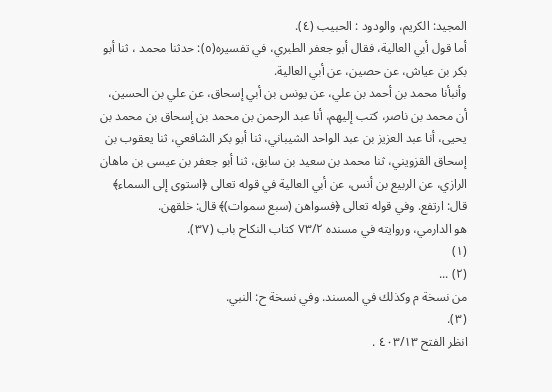المجيد: الكريم، والودود : الحبيب (٤).
أما قول أبي العالية، فقال أبو جعفر الطبري، في تفسيره(٥): حدثنا محمد ، ثنا أبو
بكر بن عياش، عن حصين، عن أبي العالية.
وأنبأنا محمد بن أحمد بن علي، عن يونس بن أبي إسحاق، عن علي بن الحسين،
أن محمد بن ناصر، كتب إليهم، أنا عبد الرحمن بن محمد بن إسحاق بن محمد بن
يحيى، أنا عبد العزيز بن عبد الواحد الشيباني، ثنا أبو بكر الشافعي، ثنا يعقوب بن
إسحاق القزويني، ثنا محمد بن سعيد بن سابق، ثنا أبو جعفر بن عيسى بن ماهان
الرازي، عن الربيع بن أنس، عن أبي العالية في قوله تعالى ﴿استوى إلى السماء﴾
قال: ارتفع. وفي قوله تعالى ﴿فسواهن (سبع سموات)﴾ قال: خلقهن.
هو الدارمي، وروايته في مسنده ٧٣/٢ كتاب النكاح باب (٣٧).
(١)
(٢) ...
من نسخة م وكذلك في المسند. وفي نسخة ح: النبي.
(٣).
انظر الفتح ٤٠٣/١٣ .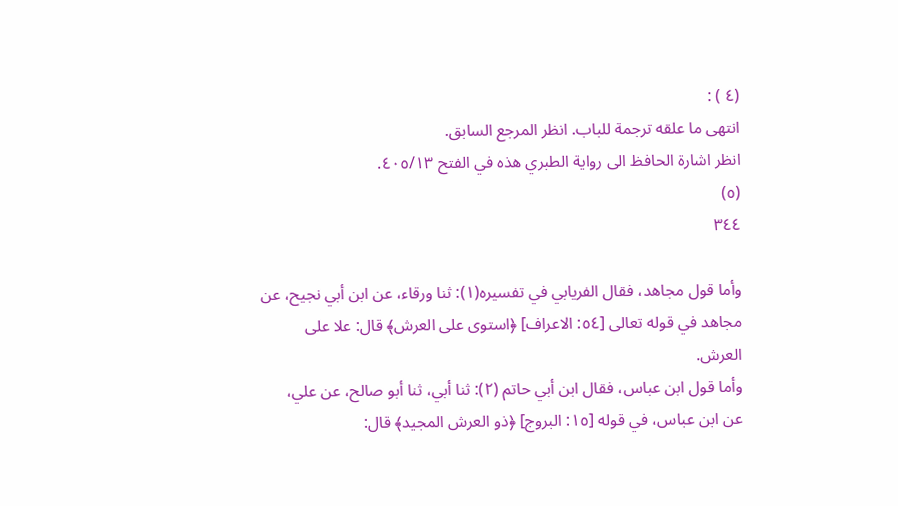(٤ ) :
انتهى ما علقه ترجمة للباب. انظر المرجع السابق.
انظر اشارة الحافظ الى رواية الطبري هذه في الفتح ٤٠٥/١٣.
(٥)
٣٤٤

وأما قول مجاهد، فقال الفريابي في تفسيره(١): ثنا ورقاء، عن ابن أبي نجيح، عن
مجاهد في قوله تعالى [٥٤: الاعراف] ﴿استوى على العرش﴾ قال: علا على
العرش.
وأما قول ابن عباس، فقال ابن أبي حاتم (٢): ثنا أبي، ثنا أبو صالح، عن علي،
عن ابن عباس، في قوله [١٥: البروج] ﴿ذو العرش المجيد﴾ قال: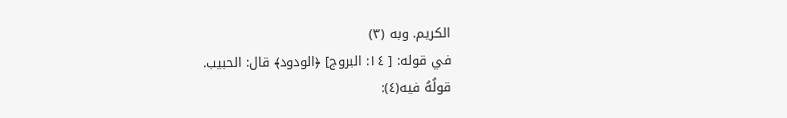الكريم. وبه (٣)
في قوله: [ ١٤: البروج] ﴿الودود﴾ قال: الحبيب.
قولُهُ فيه(٤):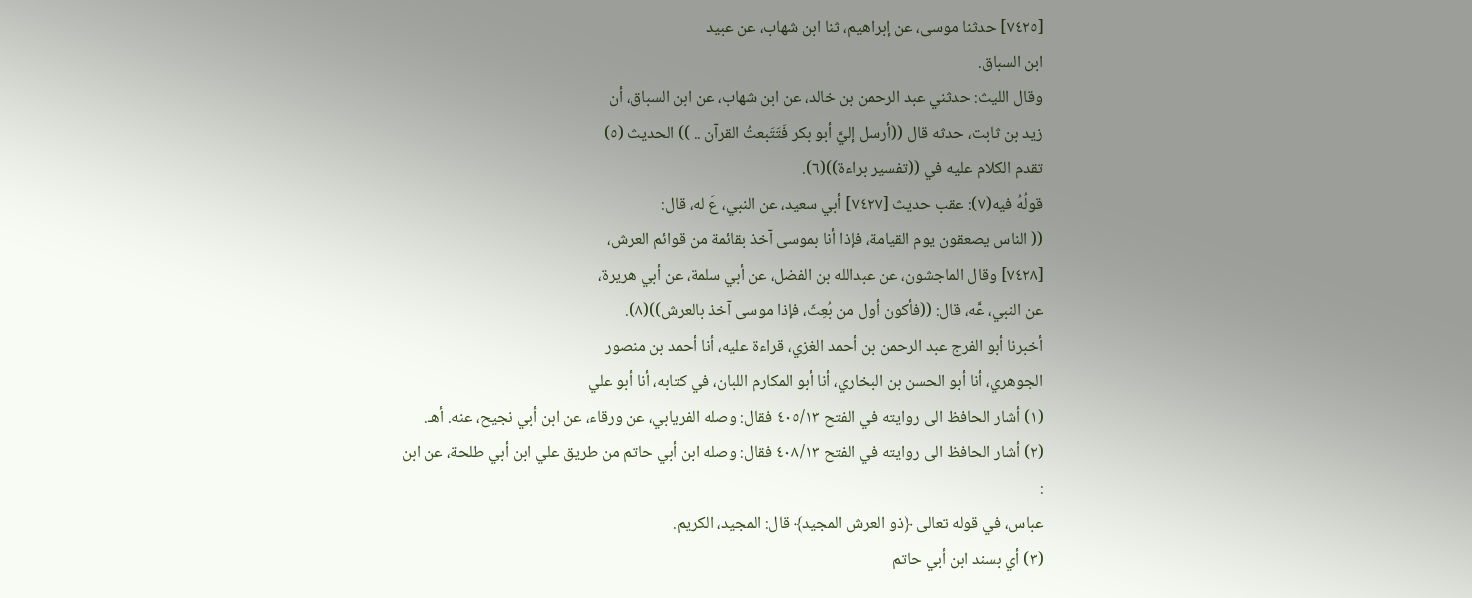[٧٤٢٥] حدثنا موسى، عن إبراهيم، ثنا ابن شهاب، عن عبيد
ابن السباق.
وقال الليث: حدثني عبد الرحمن بن خالد، عن ابن شهاب، عن ابن السباق، أن
زيد بن ثابت، حدثه قال ((أرسل إليَّ أبو بكر فَتَتَبعتُ القرآن .. )) الحديث (٥)
تقدم الكلام عليه في ((تفسير براءة))(٦).
قولُهُ فيه(٧): عقب حديث [٧٤٢٧] أبي سعيد، عن النبي، عَ له، قال:
(( الناس يصعقون يوم القيامة، فإذا أنا بموسى آخذ بقائمة من قوائم العرش،
[٧٤٢٨] وقال الماجشون، عن عبدالله بن الفضل، عن أبي سلمة، عن أبي هريرة،
عن النبي، عَّه، قال: ((فأكون أول من بُعِثَ، فإذا موسى آخذ بالعرش))(٨).
أخبرنا أبو الفرج عبد الرحمن بن أحمد الغزي، قراءة عليه، أنا أحمد بن منصور
الجوهري، أنا أبو الحسن بن البخاري، أنا أبو المكارم اللبان، في كتابه، أنا أبو علي
(١) أشار الحافظ الى روايته في الفتح ٤٠٥/١٣ فقال: وصله الفريابي، عن ورقاء، عن ابن أبي نجيح، عنه. أهـ.
(٢) أشار الحافظ الى روايته في الفتح ٤٠٨/١٣ فقال: وصله ابن أبي حاتم من طريق علي ابن أبي طلحة، عن ابن
:
عباس، في قوله تعالى ﴿ذو العرش المجيد﴾ قال: المجيد، الكريم.
(٣) أي بسند ابن أبي حاتم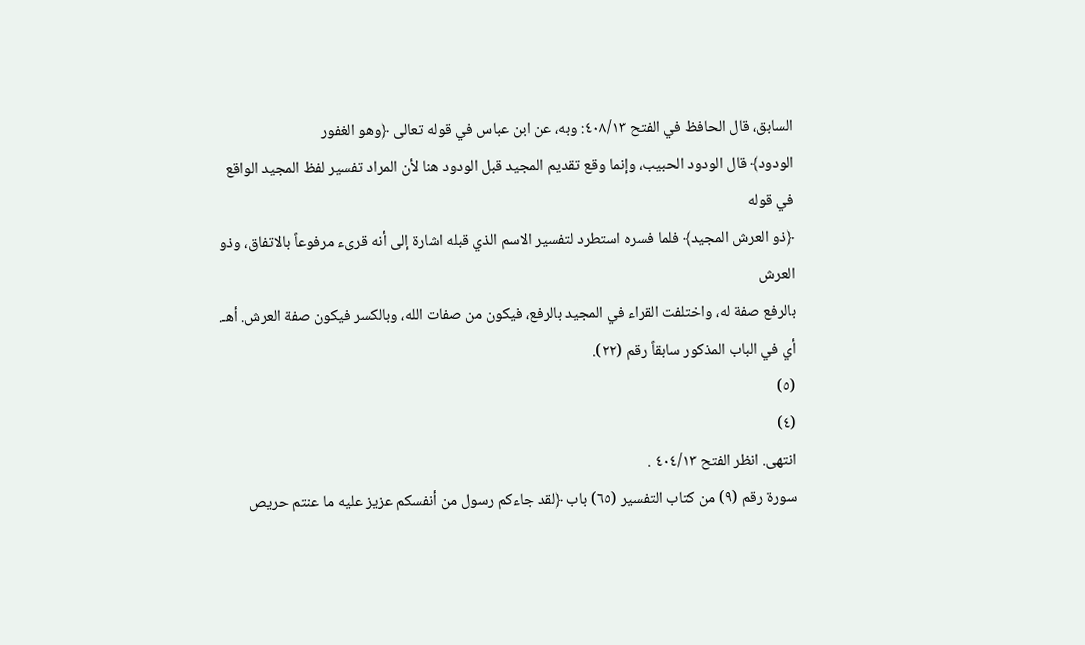السابق، قال الحافظ في الفتح ٤٠٨/١٣: وبه، عن ابن عباس في قوله تعالى ﴿وهو الغفور
الودود﴾ قال الودود الحبيب، وإنما وقع تقديم المجيد قبل الودود هنا لأن المراد تفسير لفظ المجيد الواقع في قوله
﴿ذو العرش المجيد﴾ فلما فسره استطرد لتفسير الاسم الذي قبله اشارة إلى أنه قرىء مرفوعاً بالاتفاق، وذو العرش
بالرفع صفة له، واختلفت القراء في المجيد بالرفع، فيكون من صفات الله، وبالكسر فيكون صفة العرش. أهـ.
أي في الباب المذكور سابقاً رقم (٢٢).
(٥)
(٤)
انتهى. انظر الفتح ٤٠٤/١٣ .
سورة رقم (٩) من كتاب التفسير (٦٥) باب ﴿لقد جاءكم رسول من أنفسكم عزيز عليه ما عنتم حريص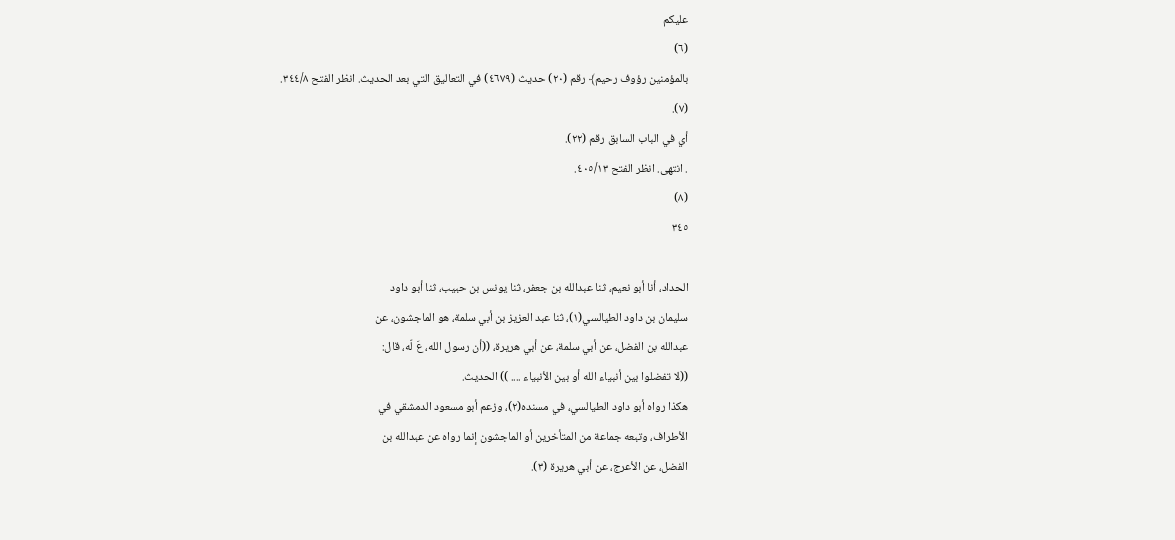عليكم
(٦)
بالمؤمنين رؤوف رحيم﴾ رقم (٢٠) حديث (٤٦٧٩) في التعاليق التي بعد الحديث. انظر الفتح ٣٤٤/٨.
(٧).
أي في الباب السابق رقم (٢٢).
. انتهى. انظر الفتح ٤٠٥/١٣.
(٨)
٣٤٥

الحداد، أنا أبو نعيم، ثنا عبدالله بن جعفر، ثنا يونس بن حبيب، ثنا أبو داود
سليمان بن داود الطيالسي(١)، ثنا عبد العزيز بن أبي سلمة، هو الماجشون، عن
عبدالله بن الفضل، عن أبي سلمة، عن أبي هريرة، ((أن رسول الله، عَ لّه، قال:
((لا تفضلوا بين أنبياء الله أو بين الأنبياء .... )) الحديث.
هكذا رواه أبو داود الطيالسي، في مسنده(٢)، وزعم أبو مسعود الدمشقي في
الأطراف، وتبعه جماعة من المتأخرين أو الماجشون إنما رواه عن عبدالله بن
الفضل، عن الأعرج، عن أبي هريرة (٣).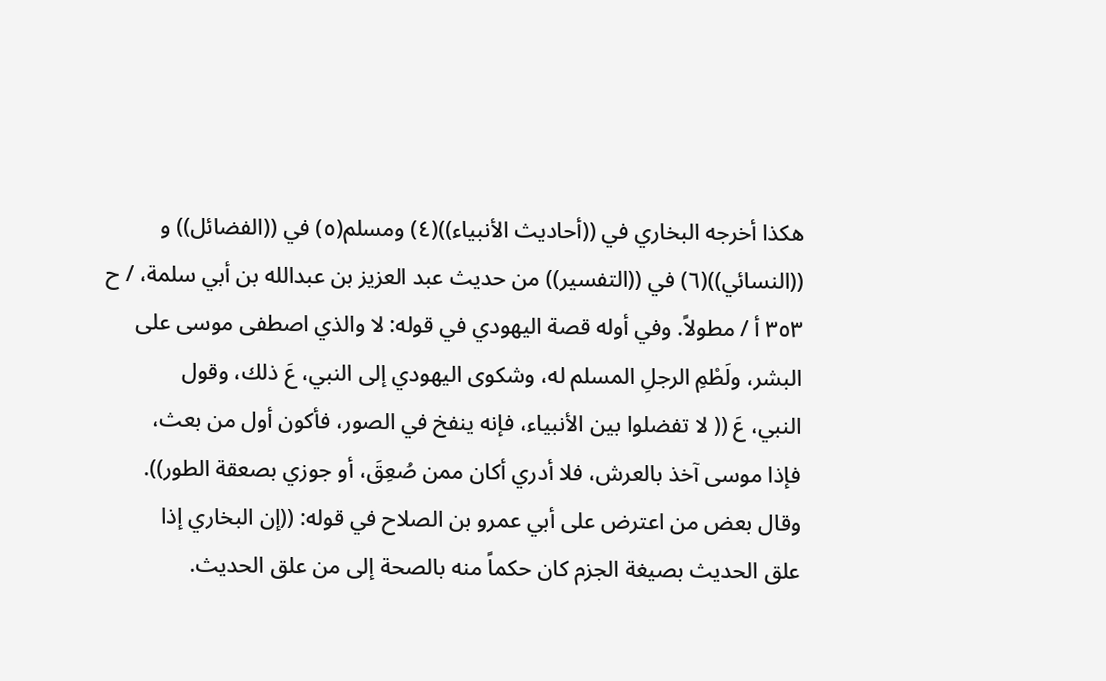هكذا أخرجه البخاري في ((أحاديث الأنبياء))(٤) ومسلم(٥) في ((الفضائل)) و
((النسائي))(٦) في ((التفسير)) من حديث عبد العزيز بن عبدالله بن أبي سلمة، / ح
٣٥٣ أ / مطولاً. وفي أوله قصة اليهودي في قوله: لا والذي اصطفى موسى على
البشر، ولَطْمِ الرجلِ المسلم له، وشكوى اليهودي إلى النبي، عَ ذلك، وقول
النبي، عَ (( لا تفضلوا بين الأنبياء، فإنه ينفخ في الصور، فأكون أول من بعث،
فإذا موسى آخذ بالعرش، فلا أدري أكان ممن صُعِقَ، أو جوزي بصعقة الطور)).
وقال بعض من اعترض على أبي عمرو بن الصلاح في قوله: ((إن البخاري إذا
علق الحديث بصيغة الجزم كان حكماً منه بالصحة إلى من علق الحديث.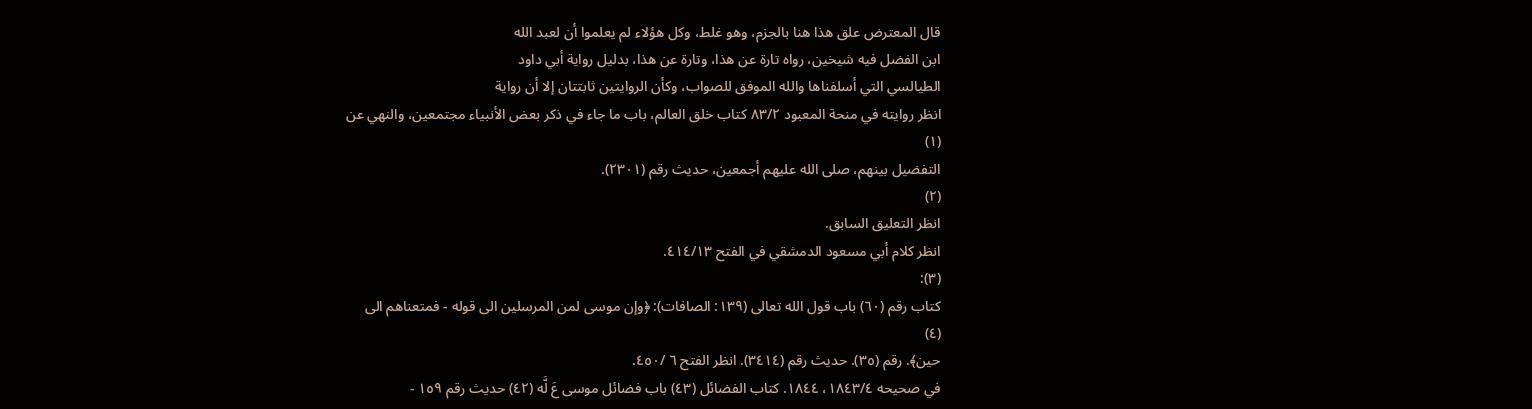قال المعترض علق هذا هنا بالجزم، وهو غلط، وكل هؤلاء لم يعلموا أن لعبد الله
ابن الفضل فيه شيخين، رواه تارة عن هذا، وتارة عن هذا، بدليل رواية أبي داود
الطيالسي التي أسلفناها والله الموفق للصواب، وكأن الروايتين ثابتتان إلا أن رواية
انظر روايته في منحة المعبود ٨٣/٢ كتاب خلق العالم، باب ما جاء في ذكر بعض الأنبياء مجتمعين، والنهي عن
(١)
التفضيل بينهم، صلى الله عليهم أجمعين، حديث رقم (٢٣٠١).
(٢)
انظر التعليق السابق.
انظر كلام أبي مسعود الدمشقي في الفتح ٤١٤/١٣.
(٣):
كتاب رقم (٦٠) باب قول الله تعالى (١٣٩: الصافات): ﴿وإن موسى لمن المرسلين الى قوله - فمتعناهم الى
(٤)
حين﴾. رقم (٣٥). حديث رقم (٣٤١٤). انظر الفتح ٦ /٤٥٠.
في صحيحه ١٨٤٣/٤، ١٨٤٤. كتاب الفضائل (٤٣) باب فضائل موسى عَ لَّه (٤٢) حديث رقم ١٥٩ -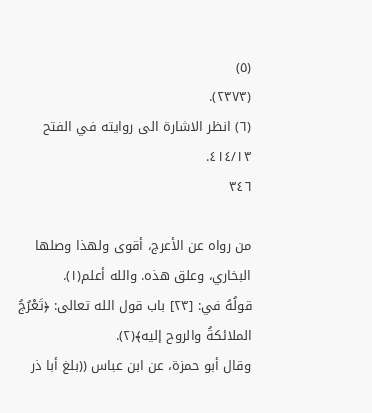(٥)
(٢٣٧٣).
(٦) انظر الاشارة الى روايته في الفتح ٤١٤/١٣.
٣٤٦

من رواه عن الأعرج، أقوى ولهذا وصلها البخاري، وعلق هذه. والله أعلم(١).
قولُهُ في: [٢٣] باب قول الله تعالى: ﴿تَعْرُجُ الملائكةُ والروح إليه﴾(٢).
وقال أبو حمزة، عن ابن عباس ((بلغ أبا ذر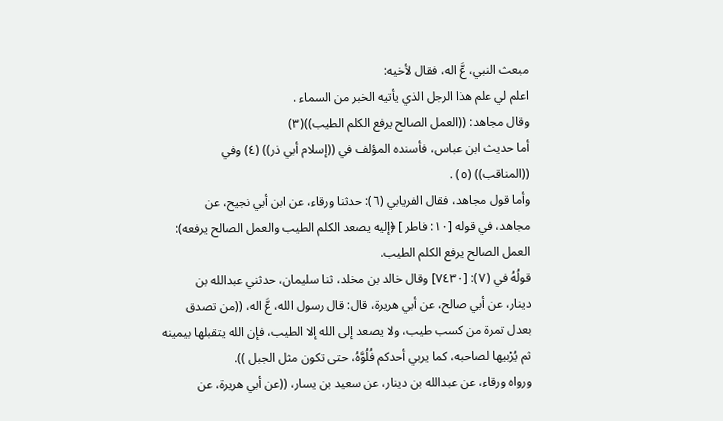مبعث النبي، عَّ اله، فقال لأخيه:
اعلم لي علم هذا الرجل الذي يأتيه الخبر من السماء .
وقال مجاهد: ((العمل الصالح يرفع الكلم الطيب))(٣)
أما حديث ابن عباس، فأسنده المؤلف في ((إسلام أبي ذر)) (٤) وفي
((المناقب)) (٥) .
وأما قول مجاهد، فقال الفريابي (٦): حدثنا ورقاء، عن ابن أبي نجيح، عن
مجاهد، في قوله [١٠: فاطر ] ﴿إليه يصعد الكلم الطيب والعمل الصالح يرفعه):
العمل الصالح يرفع الكلم الطيب.
قولُهُ في (٧): [٧٤٣٠] وقال خالد بن مخلد، ثنا سليمان، حدثني عبدالله بن
دينار، عن أبي صالح، عن أبي هريرة، قال: قال رسول الله، عَّ اله، ((من تصدق
بعدل تمرة من كسب طيب، ولا يصعد إلى الله إلا الطيب، فإن الله يتقبلها بيمينه
ثم يُرْبيها لصاحبه، كما يربي أحدكم فُلُوَّهُ، حتى تكون مثل الجبل )).
ورواه ورقاء، عن عبدالله بن دينار، عن سعيد بن يسار، ((عن أبي هريرة، عن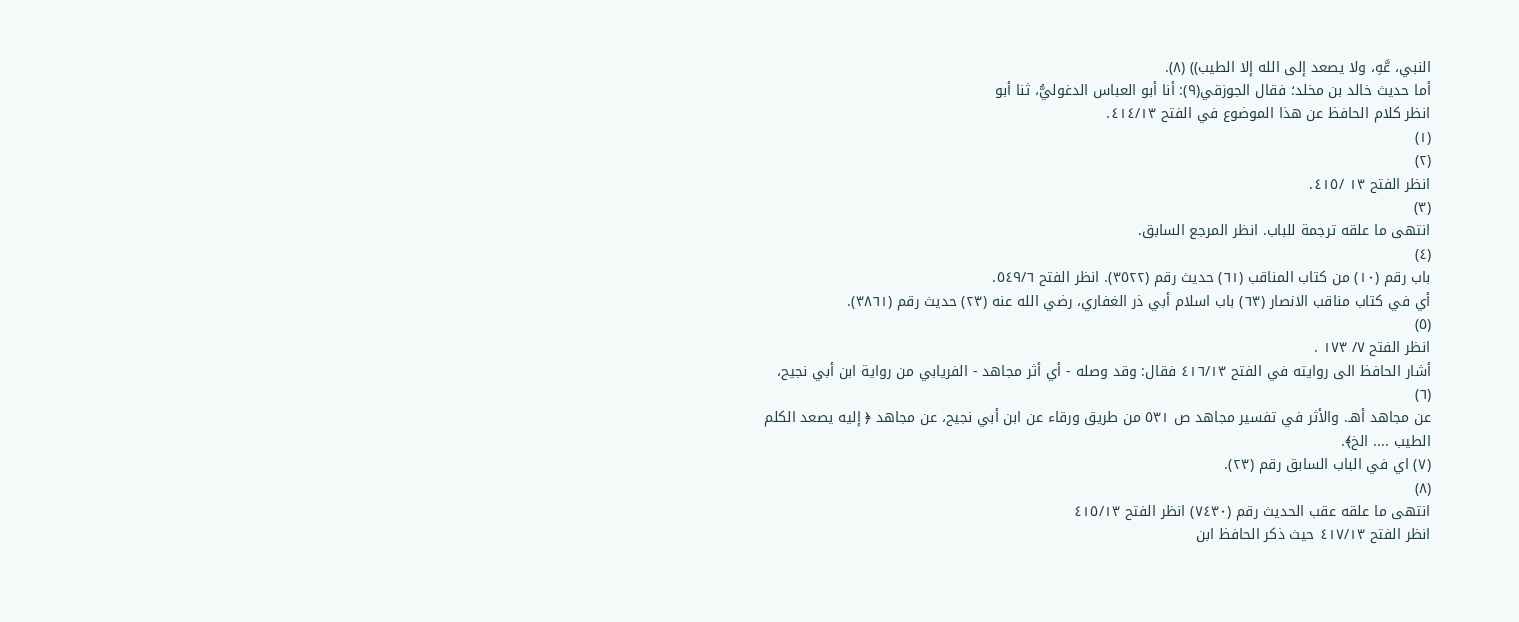النبي، عَّهِ، ولا يصعد إلى الله إلا الطيب)) (٨).
أما حديث خالد بن مخلد؛ فقال الجوزقي(٩): أنا أبو العباس الدغوليُّ، ثنا أبو
انظر كلام الحافظ عن هذا الموضوع في الفتح ٤١٤/١٣.
(١)
(٢)
انظر الفتح ١٣ /٤١٥.
(٣)
انتهى ما علقه ترجمة للباب. انظر المرجع السابق.
(٤)
باب رقم (١٠) من كتاب المناقب (٦١) حديث رقم (٣٥٢٢). انظر الفتح ٥٤٩/٦.
أي في كتاب مناقب الانصار (٦٣) باب اسلام أبي ذر الغفاري، رضي الله عنه (٢٣) حديث رقم (٣٨٦١).
(٥)
انظر الفتح ٧/ ١٧٣ .
أشار الحافظ الى روايته في الفتح ٤١٦/١٣ فقال: وقد وصله - أي أثر مجاهد - الفريابي من رواية ابن أبي نجيح،
(٦)
عن مجاهد أهـ. والأثر في تفسير مجاهد ص ٥٣١ من طريق ورقاء عن ابن أبي نجيح، عن مجاهد ﴿ إليه يصعد الكلم
الطيب .... الخ﴾.
(٧) اي في الباب السابق رقم (٢٣).
(٨)
انتهى ما علقه عقب الحديث رقم (٧٤٣٠) انظر الفتح ٤١٥/١٣
انظر الفتح ٤١٧/١٣ حيث ذكر الحافظ ابن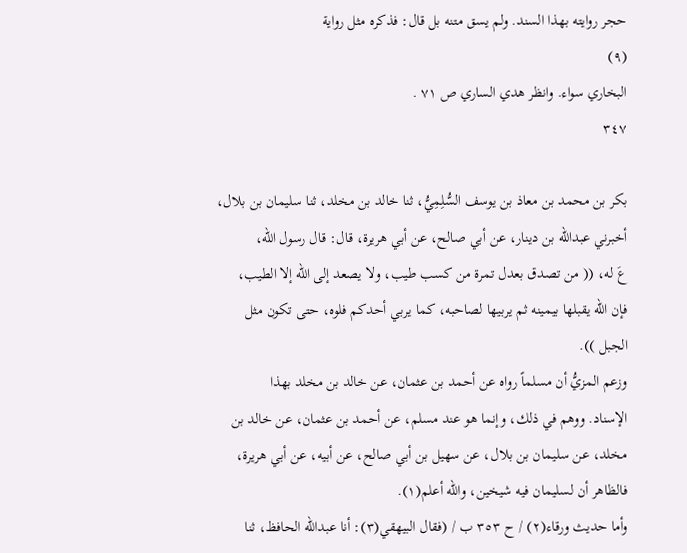حجر روايته بهذا السند. ولم يسق متنه بل قال: فذكره مثل رواية
(٩)
البخاري سواء. وانظر هدي الساري ص ٧١ .
٣٤٧

بكر بن محمد بن معاذ بن يوسف السُّلِمِيُّ، ثنا خالد بن مخلد، ثنا سليمان بن بلال،
أخبرني عبدالله بن دينار، عن أبي صالح، عن أبي هريرة، قال: قال رسول الله،
عَ له، (( من تصدق بعدل تمرة من كسب طيب، ولا يصعد إلى الله إلا الطيب،
فإن الله يقبلها بيمينه ثم يربيها لصاحبه، كما يربي أحدكم فلوه، حتى تكون مثل
الجبل )).
وزعم المزيُّ أن مسلماً رواه عن أحمد بن عثمان، عن خالد بن مخلد بهذا
الإسناد. ووهم في ذلك، وإنما هو عند مسلم، عن أحمد بن عثمان، عن خالد بن
مخلد، عن سليمان بن بلال، عن سهيل بن أبي صالح، عن أبيه، عن أبي هريرة،
فالظاهر أن لسليمان فيه شيخين، والله أعلم(١).
وأما حديث ورقاء(٢) / ح ٣٥٣ ب / (فقال البيهقي(٣): أنا عبدالله الحافظ، ثنا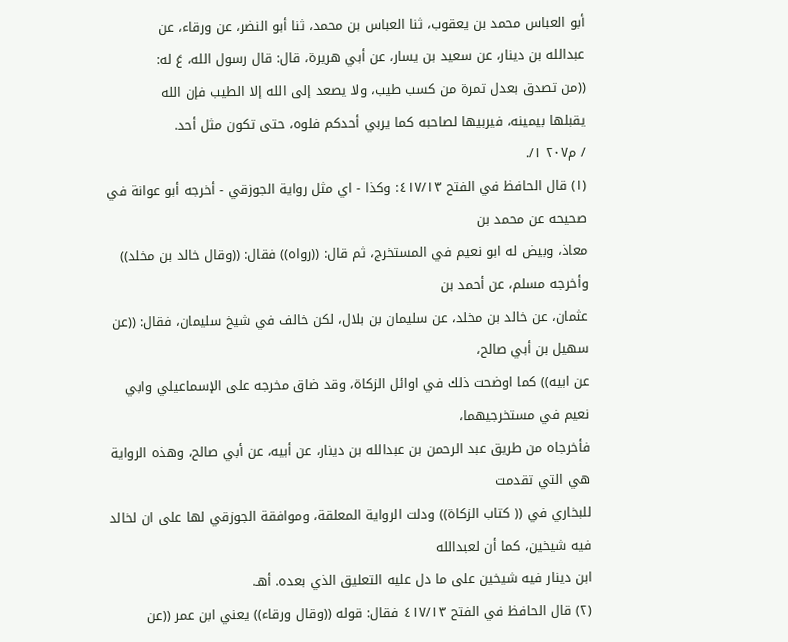أبو العباس محمد بن يعقوب، ثنا العباس بن محمد، ثنا أبو النضر، عن ورقاء، عن
عبدالله بن دينار، عن سعيد بن يسار، عن أبي هريرة، قال: قال رسول الله، عَ له:
((من تصدق بعدل تمرة من كسب طيب، ولا يصعد إلى الله إلا الطيب فإن الله
يقبلها بيمينه، فيربيها لصاحبه كما يربي أحدكم فلوه، حتى تكون مثل أحد.
/ م٢٠٧ ١/.
(١) قال الحافظ في الفتح ٤١٧/١٣: وكذا - اي مثل رواية الجوزقي - أخرجه أبو عوانة في صحيحه عن محمد بن
معاذ، وبيض له ابو نعيم في المستخرج، ثم قال: ((رواه)) فقال: ((وقال خالد بن مخلد)) وأخرجه مسلم، عن أحمد بن
عثمان، عن خالد بن مخلد، عن سليمان بن بلال، لكن خالف في شيخ سليمان، فقال: ((عن سهيل بن أبي صالح،
عن ابيه)) كما اوضحت ذلك في اوائل الزكاة، وقد ضاق مخرجه على الإسماعيلي وابي نعيم في مستخرجيهما،
فأخرجاه من طريق عبد الرحمن بن عبدالله بن دينار، عن أبيه، عن أبي صالح، وهذه الرواية هي التي تقدمت
للبخاري في (( كتاب الزكاة)) ودلت الرواية المعلقة، وموافقة الجوزقي لها على ان لخالد فيه شيخين، كما أن لعبدالله
ابن دينار فيه شيخين على ما دل عليه التعليق الذي بعده. أهـ.
(٢) قال الحافظ في الفتح ٤١٧/١٣ فقال: قوله ((وقال ورقاء)) يعني ابن عمر ((عن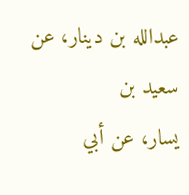عبدالله بن دينار، عن سعيد بن
يسار، عن أبي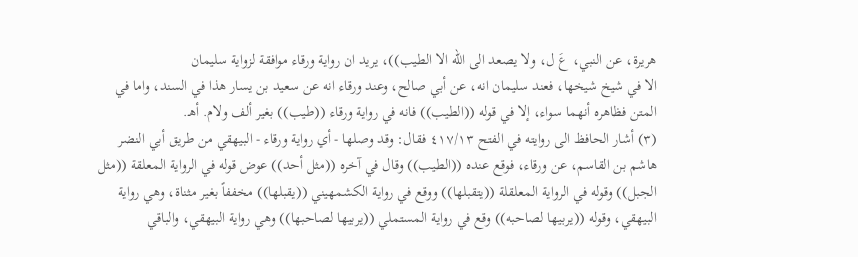هريرة، عن النبي، عَ ل، ولا يصعد الى الله الا الطيب))، يريد ان رواية ورقاء موافقة لزواية سليمان
الا في شيخ شيخها، فعند سليمان انه، عن أبي صالح، وعند ورقاء انه عن سعيد بن يسار هذا في السند، واما في
المتن فظاهره أنهما سواء، إلا في قوله ((الطيب)) فانه في رواية ورقاء ((طيب)) بغير ألف ولام. أهـ.
(٣) أشار الحافظ الى روايته في الفتح ٤١٧/١٣ فقال: وقد وصلها - أي رواية ورقاء - البيهقي من طريق أبي النضر
هاشم بن القاسم، عن ورقاء، فوقع عنده ((الطيب)) وقال في آخره ((مثل أحد)) عوض قوله في الرواية المعلقة ((مثل
الجبل)) وقوله في الرواية المعلقلة ((يتقبلها)) ووقع في رواية الكشمهيني ((يقبلها)) مخففاً بغير مثناة، وهي رواية
البيهقي، وقوله ((يربيها لصاحبه)) وقع في رواية المستملي ((يربيها لصاحبها)) وهي رواية البيهقي، والباقي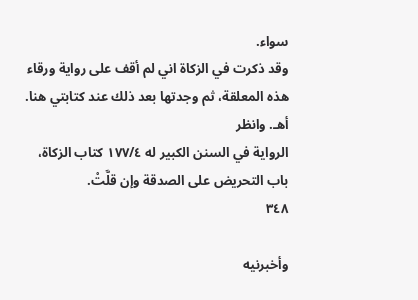سواء.
وقد ذكرت في الزكاة اني لم أقف على رواية ورقاء هذه المعلقة، ثم وجدتها بعد ذلك عند كتابتي هنا. أهـ. وانظر
الرواية في السنن الكبير له ١٧٧/٤ كتاب الزكاة، باب التحريض على الصدقة وإن قلَّتْ.
٣٤٨

وأخبرنيه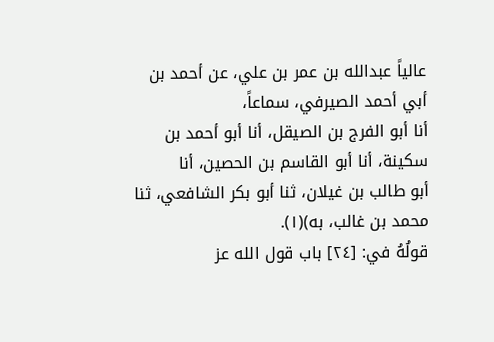عالياً عبدالله بن عمر بن علي، عن أحمد بن أبي أحمد الصيرفي، سماعاً،
أنا أبو الفرج بن الصيقل، أنا أبو أحمد بن سكينة، أنا أبو القاسم بن الحصين، أنا
أبو طالب بن غيلان، ثنا أبو بكر الشافعي، ثنا محمد بن غالب، به)(١).
قولُهُ في: [٢٤] باب قول الله عز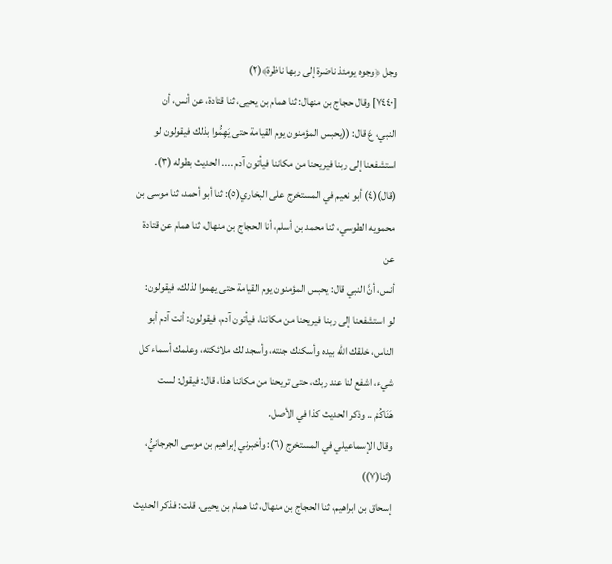وجل ﴿وجوه يومئذ ناضرة إلى ربها ناظرة﴾(٢)
[٧٤٤٠] وقال حجاج بن منهال: ثنا همام بن يحيى، ثنا قتادة، عن أنس، أن
النبي، عَ قال: ((يحبس المؤمنون يوم القيامة حتى يَهِمُّوا بذلك فيقولون لو
استشفعنا إلى ربنا فيريحنا من مكاننا فيأتون آدم .... الحديث بطوله (٣).
(قال)(٤) أبو نعيم في المستخرج على البخاري(٥): ثنا أبو أحمد، ثنا موسى بن
محمويه الطوسي، ثنا محمد بن أسلم، أنا الحجاج بن منهال، ثنا همام عن قتادة عن
أنس، أنَّ النبي قال: يحبس المؤمنون يوم القيامة حتى يهموا لذلك، فيقولون:
لو استشفعنا إلى ربنا فيريحنا من مكاننا، فيأتون آدم، فيقولون: أنت آدم أبو
الناس، خلقك الله بيده وأسكنك جنته، وأسجد لك ملائكته، وعلمك أسماء كل
شيء، اشفع لنا عند ربك، حتى تريحنا من مكاننا هذا، قال: فيقول: لست
هَنَاكُمْ .. وذكر الحديث كذا في الأصل.
وقال الإسماعيلي في المستخرج (٦): وأخبرني إبراهيم بن موسى الجرجانيُّ، (ثنا(٧))
إسحاق بن ابراهيم، ثنا الحجاج بن منهال، ثنا همام بن يحيى. قلت: فذكر الحديث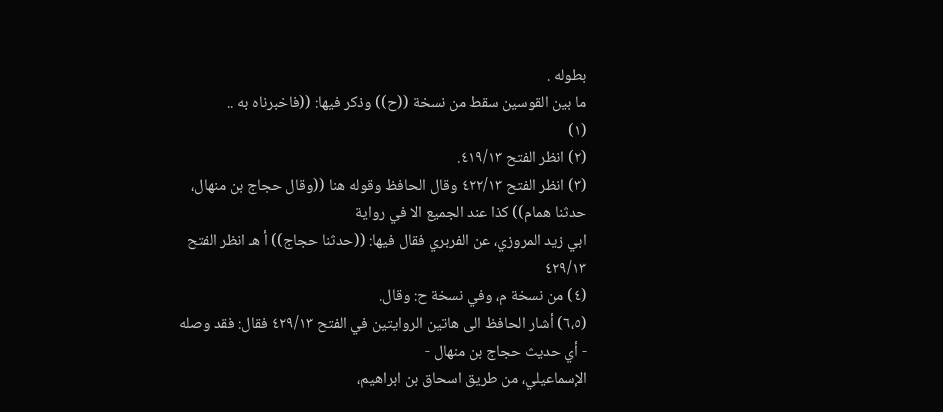بطوله .
ما بين القوسين سقط من نسخة ((ح)) وذكر فيها: ((فاخبرناه به ..
(١)
(٢) انظر الفتح ٤١٩/١٣.
(٣) انظر الفتح ٤٢٢/١٣ وقال الحافظ وقوله هنا ((وقال حجاج بن منهال، حدثنا همام)) كذا عند الجميع الا في رواية
ابي زيد المروزي، عن الفربري فقال فيها: ((حدثنا حجاج)) أ هـ انظر الفتح ٤٢٩/١٣
(٤) من نسخة م، وفي نسخة ح: وقال.
(٦،٥) أشار الحافظ الى هاتين الروايتين في الفتح ٤٢٩/١٣ فقال: فقد وصله - أي حديث حجاج بن منهال -
الإسماعيلي، من طريق اسحاق بن ابراهيم،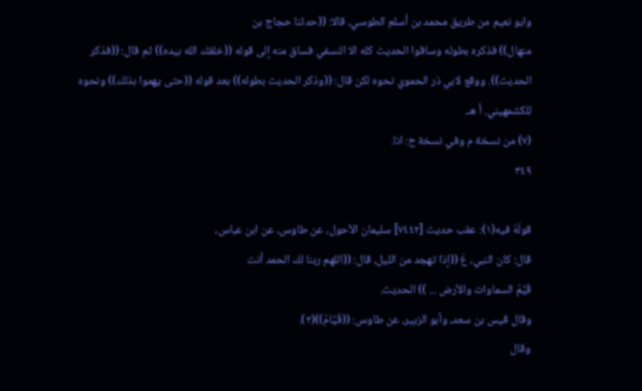وابو نعيم من طريق محمد بن أسلم الطوسي، قالا: ((حدثنا حجاج بن
منهال)) فذكره بطوله وساقوا الحديث كله الا النسفي فساق منه إلى قوله ((خلقك الله بيده)) ثم قال: ((فذكر
الحديث)). ووقع لابي ذر الحموي نحوه لكن قال: ((وذكر الحديث بطوله)) بعد قوله ((حتى يهموا بذلك)) ونحوه
للکشمهيني. أ هـ.
(٧) من نسخة م وفي نسخة ح: انا.
٣٤٩

قولَهُ فيه(١): عقب حديث [٧٤٤٢] سليمان الأحول، عن طاوس، عن ابن عباس،
قال: كان النبي، عَ ((إذا تهجد من الليل، قال: ((اللهم ربنا لك الحمد أنت
قَيِّمُ السماوات والأرض ... )) الحديث.
وقال قيس بن سعد، وأبو الزبير، عن طاوس: ((قَيَّامُ))(٢).
وقال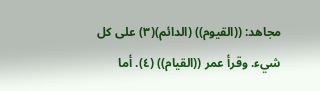مجاهد: ((القيوم)) (الدائم)(٣) على كل شيء. وقرأ عمر ((القيام)) (٤). أما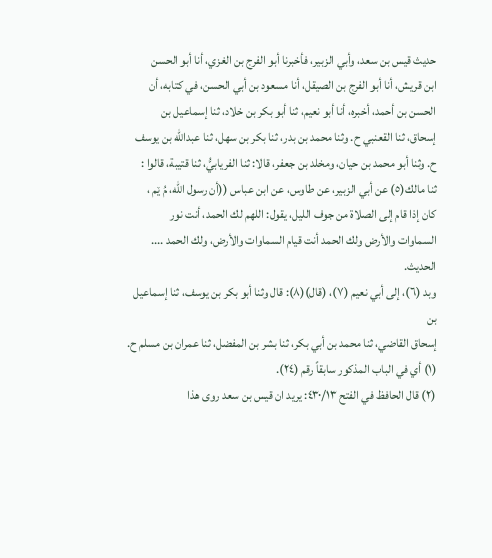حديث قيس بن سعد، وأبي الزبير، فأخبرنا أبو الفرج بن الغزي، أنا أبو الحسن
ابن قريش، أنا أبو الفرج بن الصيقل، أنا مسعود بن أبي الحسن، في كتابه، أن
الحسن بن أحمد، أخبره، أنا أبو نعيم، ثنا أبو بكر بن خلاد، ثنا إسماعيل بن
إسحاق، ثنا القعنبي ح. وثنا محمد بن بدر، ثنا بكر بن سهل، ثنا عبدالله بن يوسف
ح. وثنا أبو محمد بن حيان، ومخلد بن جعفر، قالا: ثنا الفريابيُّ، ثنا قتيبة، قالوا :
ثنا مالك(٥) عن أبي الزبير، عن طاوس، عن ابن عباس ((أن رسول الله، مُ ێم ،
كان إذا قام إلى الصلاة من جوف الليل، يقول: اللهم لك الحمد، أنت نور
السماوات والأرض ولك الحمد أنت قيام السماوات والأرض، ولك الحمد ....
الحدیث.
وبد (٦)، إلى أبي نعيم (٧)، (قال)(٨): قال وثنا أبو بكر بن يوسف، ثنا إسماعيل بن
إسحاق القاضي، ثنا محمد بن أبي بكر، ثنا بشر بن المفضل، ثنا عمران بن مسلم ح.
(١) أي في الباب المذكور سابقاً رقم (٢٤).
(٢) قال الحافظ في الفتح ٤٣٠/١٣: يريد ان قيس بن سعد روى هذا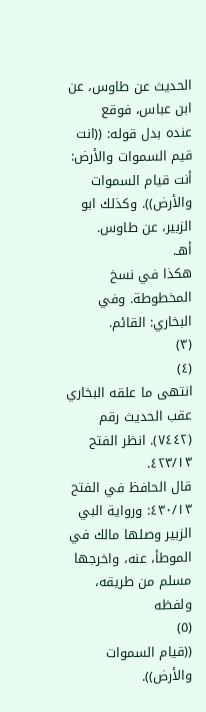الحديث عن طاوس، عن ابن عباس، فوقع
عنده بدل قوله: ((انت قيم السموات والأرض: أنت قيام السموات والأرض)). وكذلك ابو الزبير، عن طاوس.
أهـ.
هكذا في نسخ المخطوطة. وفي البخاري: القائم.
(٣)
(٤)
انتهى ما علقه البخاري عقب الحديث رقم (٧٤٤٢). انظر الفتح ٤٢٣/١٣.
قال الحافظ في الفتح ٤٣٠/١٣: ورواية البي الزبير وصلها مالك في الموطأ، عنه، واخرجها مسلم من طريقه، ولفظه
(٥)
((قيام السموات والأرض)).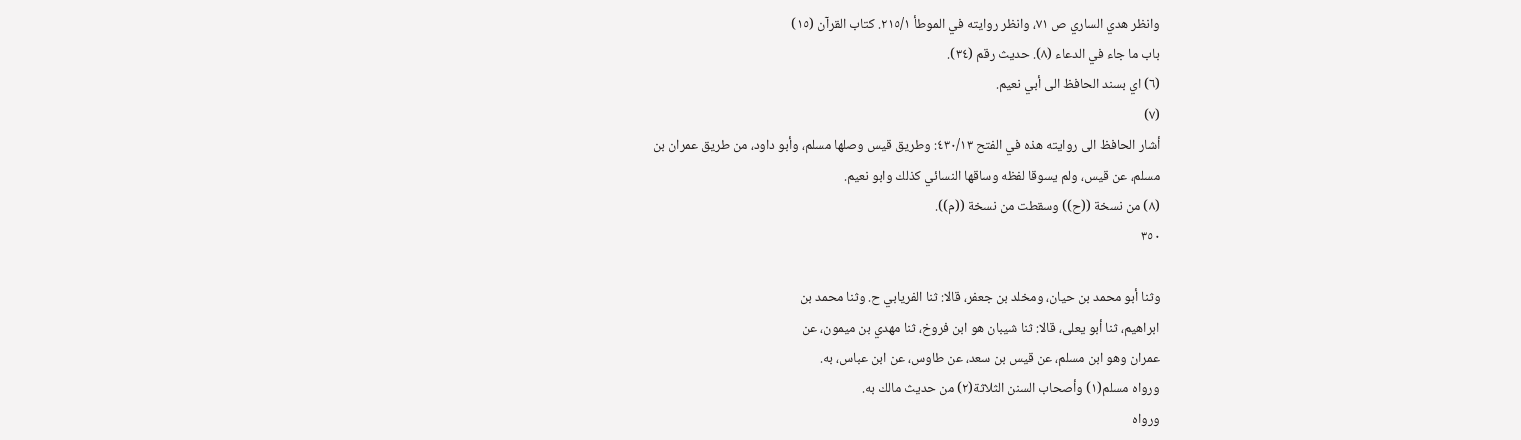وانظر هدي الساري ص ٧١، وانظر روايته في الموطأ ٢١٥/١. كتاب القرآن (١٥)
باب ما جاء في الدعاء (٨). حديث رقم (٣٤).
(٦) اي بسند الحافظ الى أبي نعيم.
(٧)
أشار الحافظ الى روايته هذه في الفتح ٤٣٠/١٣: وطريق قيس وصلها مسلم، وأبو داود، من طريق عمران بن
مسلم، عن قيس، ولم يسوقا لفظه وساقها النسائي كذلك وابو نعيم.
(٨) من نسخة ((ح)) وسقطت من نسخة ((م)).
٣٥٠

وثنا أبو محمد بن حيان، ومخلد بن جعفر، قالا: ثنا الفريابي ح. وثنا محمد بن
ابراهيم، ثنا أبو يعلى، قالا: ثنا شيبان هو ابن فروخ، ثنا مهدي بن ميمون، عن
عمران وهو ابن مسلم، عن قيس بن سعد، عن طاوس، عن ابن عباس، به.
ورواه مسلم(١) وأصحاب السنن الثلاثة(٢) من حديث مالك به.
ورواه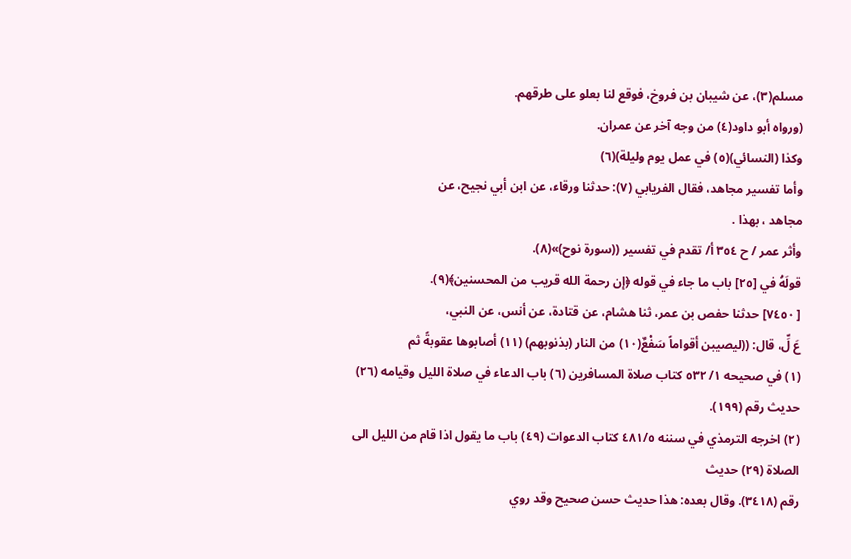مسلم(٣)، عن شيبان بن فروخ، فوقع لنا بعلو على طرقهم.
(ورواه أبو داود(٤) من وجه آخر عن عمران.
وكذا (النسائي)(٥) في عمل يوم وليلة)(٦)
وأما تفسير مجاهد، فقال الفريابي (٧): حدثنا ورقاء، عن ابن أبي نجيح، عن
مجاهد ، بهذا .
وأثر عمر / ح ٣٥٤ أ/ تقدم في تفسير ((سورة نوح)»(٨).
قولَهُ في [٢٥] باب ما جاء في قوله ﴿إن رحمة الله قريب من المحسنين﴾(٩).
[ ٧٤٥٠] حدثنا حفص بن عمر، ثنا هشام، عن قتادة، عن أنس، عن النبي،
عَ لِّ، قال: ((ليصيبن أقواماً سَفْعٌ(١٠) من النار (بذنوبهم) (١١) أصابوها عقوبةً ثم
(١) في صحيحه ١/ ٥٣٢ كتاب صلاة المسافرين (٦) باب الدعاء في صلاة الليل وقيامه (٢٦) حديث رقم (١٩٩).
(٢) اخرجه الترمذي في سننه ٤٨١/٥ كتاب الدعوات (٤٩) باب ما يقول اذا قام من الليل الى الصلاة (٢٩) حديث
رقم (٣٤١٨). وقال بعده: هذا حديث حسن صحيح وقد روي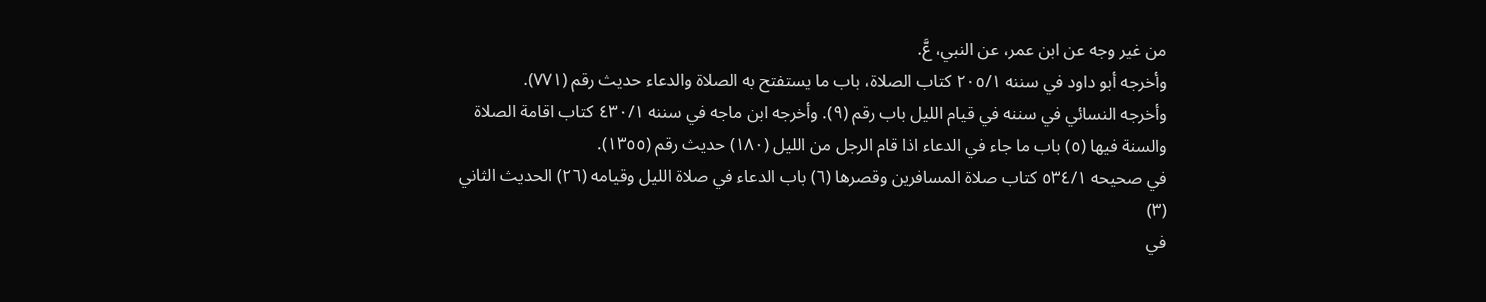من غير وجه عن ابن عمر، عن النبي، عَّ.
وأخرجه أبو داود في سننه ٢٠٥/١ كتاب الصلاة، باب ما يستفتح به الصلاة والدعاء حديث رقم (٧٧١).
وأخرجه النسائي في سننه في قيام الليل باب رقم (٩). وأخرجه ابن ماجه في سننه ٤٣٠/١ كتاب اقامة الصلاة
والسنة فيها (٥) باب ما جاء في الدعاء اذا قام الرجل من الليل (١٨٠) حديث رقم (١٣٥٥).
في صحيحه ٥٣٤/١ كتاب صلاة المسافرين وقصرها (٦) باب الدعاء في صلاة الليل وقيامه (٢٦) الحديث الثاني
(٣)
في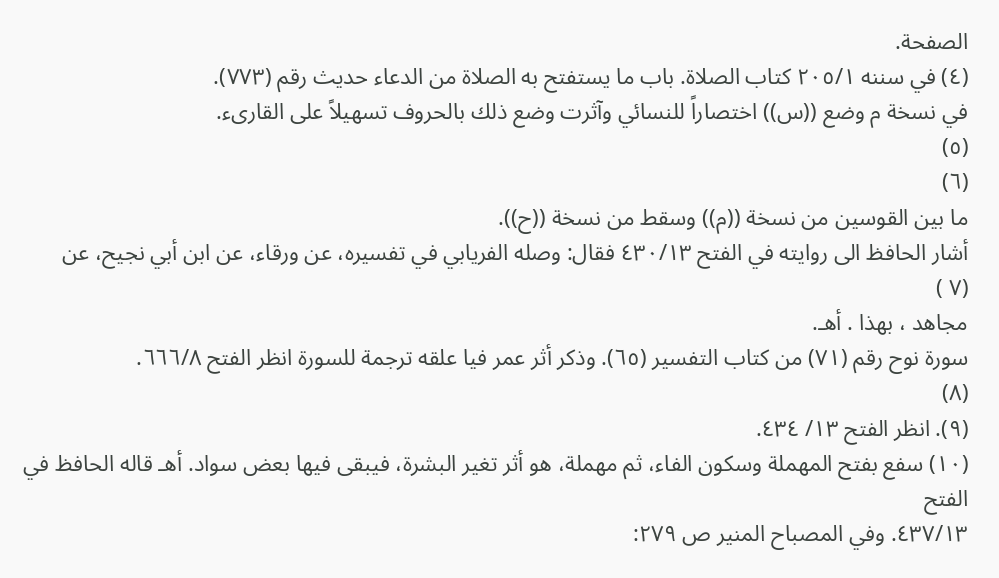الصفحة.
(٤) في سننه ٢٠٥/١ كتاب الصلاة. باب ما يستفتح به الصلاة من الدعاء حديث رقم (٧٧٣).
في نسخة م وضع ((س)) اختصاراً للنسائي وآثرت وضع ذلك بالحروف تسهيلاً على القارىء.
(٥)
(٦)
ما بين القوسين من نسخة ((م)) وسقط من نسخة ((ح)).
أشار الحافظ الى روايته في الفتح ٤٣٠/١٣ فقال: وصله الفريابي في تفسيره، عن ورقاء، عن ابن أبي نجيح، عن
(٧ )
مجاهد ، بهذا . أهـ.
سورة نوح رقم (٧١) من كتاب التفسير (٦٥). وذكر أثر عمر فيا علقه ترجمة للسورة انظر الفتح ٦٦٦/٨.
(٨)
(٩). انظر الفتح ١٣/ ٤٣٤.
(١٠) سفع بفتح المهملة وسكون الفاء، ثم مهملة، هو أثر تغير البشرة، فيبقى فيها بعض سواد. أهـ قاله الحافظ في الفتح
٤٣٧/١٣. وفي المصباح المنير ص ٢٧٩: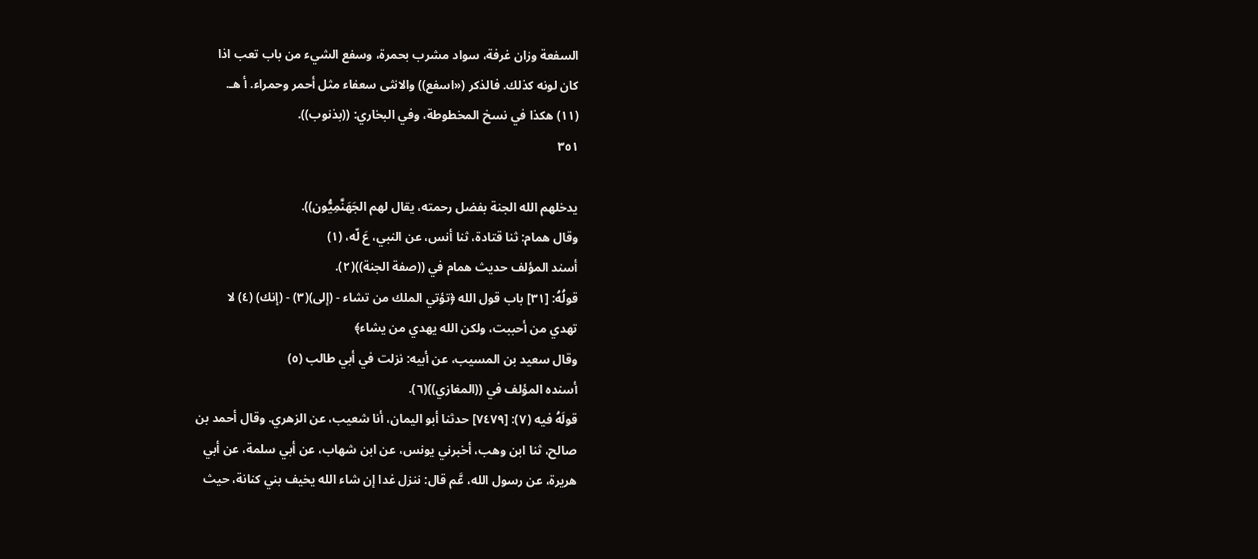السفعة وزان غرفة، سواد مشرب بحمرة، وسفع الشيء من باب تعب اذا
كان لونه كذلك. فالذكر («اسفع)) والانثى سعفاء مثل أحمر وحمراء. أ هـ.
(١١) هكذا في نسخ المخطوطة، وفي البخاري: ((بذنوب)).
٣٥١

يدخلهم الله الجنة بفضل رحمته، يقال لهم الجَهَنَّمِيُّون)).
وقال همام: ثنا قتادة، ثنا أنس، عن النبي، عَ لّه، (١)
أسند المؤلف حديث همام في ((صفة الجنة))(٢).
قولُهُ: [٣١] باب قول الله ﴿تؤتي الملك من تشاء - (إلى)(٣) - (إنك) (٤) لا
تهدي من أحببت، ولكن الله يهدي من يشاء﴾
وقال سعيد بن المسيب، عن أبيه: نزلت في أبي طالب (٥)
أسنده المؤلف في ((المغازي))(٦).
قولَهُ فيه (٧): [٧٤٧٩] حدثنا أبو اليمان، أنا شعيب، عن الزهري. وقال أحمد بن
صالح، ثنا ابن وهب، أخبرني يونس، عن ابن شهاب، عن أبي سلمة، عن أبي
هريرة، عن رسول الله، عَّم قال: ننزل غدا إن شاء الله يخيف بني كنانة، حيث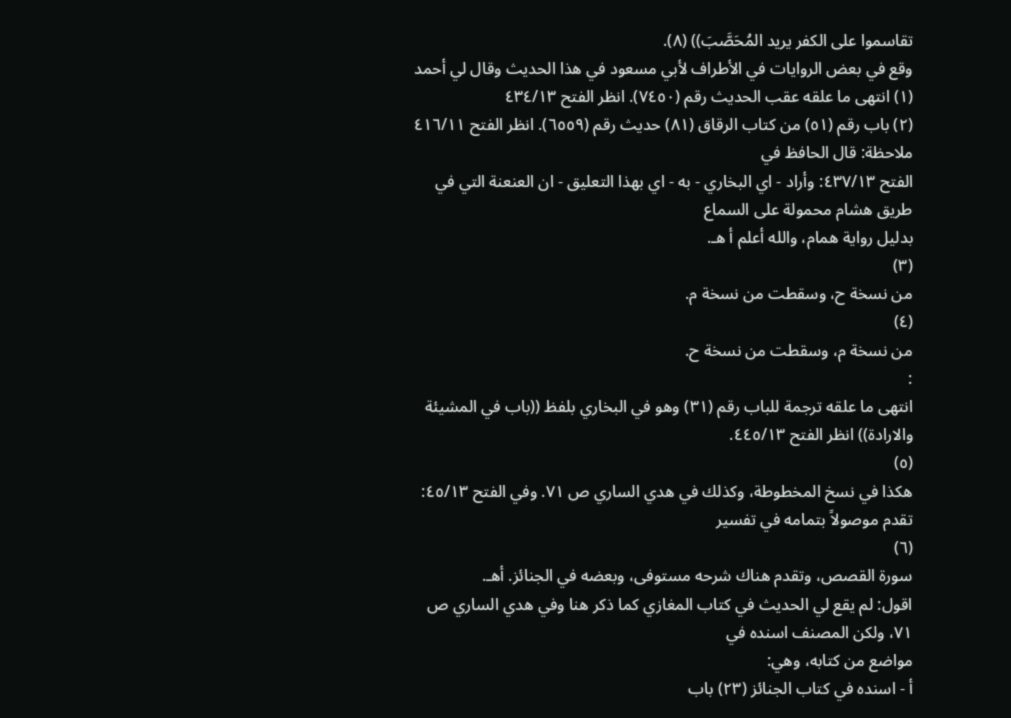تقاسموا على الكفر يريد المُحَصَّبَ)) (٨).
وقع في بعض الروايات في الأطراف لأبي مسعود في هذا الحديث وقال لي أحمد
(١) انتهى ما علقه عقب الحديث رقم (٧٤٥٠). انظر الفتح ٤٣٤/١٣
(٢) باب رقم (٥١) من كتاب الرقاق (٨١) حديث رقم (٦٥٥٩). انظر الفتح ٤١٦/١١ ملاحظة: قال الحافظ في
الفتح ٤٣٧/١٣: وأراد - اي البخاري - به - اي بهذا التعليق - ان العنعنة التي في طريق هشام محمولة على السماع
بدليل رواية همام، والله أعلم أ هـ.
(٣)
من نسخة ح، وسقطت من نسخة م.
(٤)
من نسخة م، وسقطت من نسخة ح.
:
انتهى ما علقه ترجمة للباب رقم (٣١) وهو في البخاري بلفظ ((باب في المشيئة والارادة)) انظر الفتح ٤٤٥/١٣.
(٥)
هكذا في نسخ المخطوطة، وكذلك في هدي الساري ص ٧١. وفي الفتح ٤٥/١٣: تقدم موصولاً بتمامه في تفسير
(٦)
سورة القصص، وتقدم هناك شرحه مستوفى، وبعضه في الجنائز. أهـ.
اقول: لم يقع لي الحديث في كتاب المغازي كما ذكر هنا وفي هدي الساري ص ٧١، ولكن المصنف اسنده في
مواضع من کتابه، وهي:
أ - اسنده في كتاب الجنائز (٢٣) باب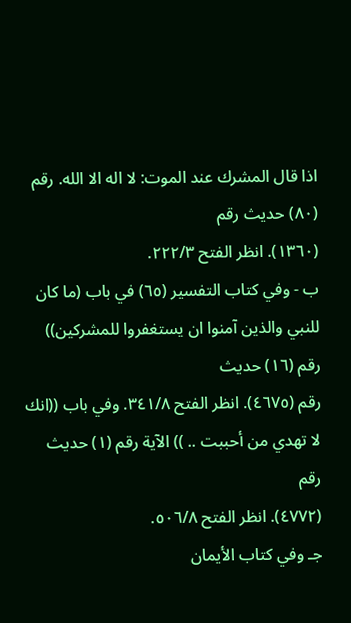اذا قال المشرك عند الموت: لا اله الا الله. رقم (٨٠) حديث رقم
(١٣٦٠). انظر الفتح ٢٢٢/٣.
ب - وفي كتاب التفسير (٦٥) في باب (ما كان للنبي والذين آمنوا ان يستغفروا للمشركين)) رقم (١٦) حديث
رقم (٤٦٧٥). انظر الفتح ٣٤١/٨. وفي باب ((انك لا تهدي من أحببت .. )) الآية رقم (١) حديث رقم
(٤٧٧٢). انظر الفتح ٥٠٦/٨.
جـ وفي كتاب الأيمان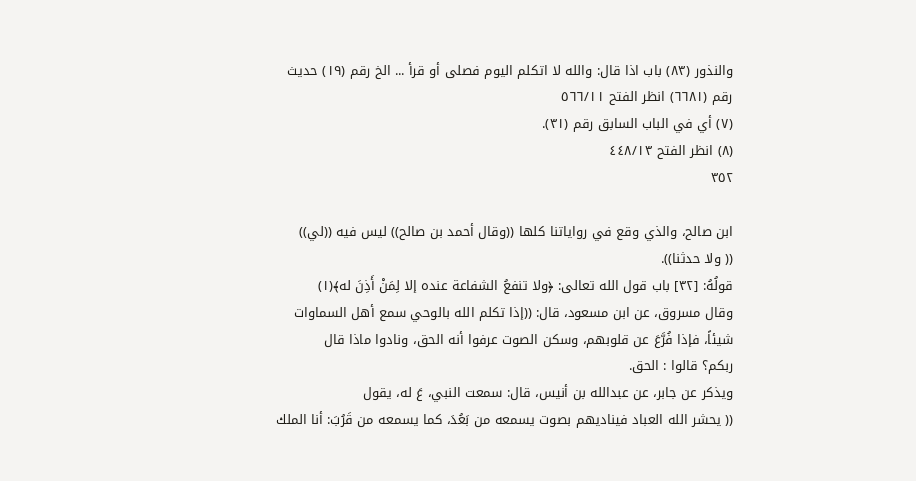والنذور (٨٣) باب اذا قال: والله لا اتكلم اليوم فصلى أو قرأ ... الخ رقم (١٩) حديث
رقم (٦٦٨١) انظر الفتح ٥٦٦/١١
(٧) أي في الباب السابق رقم (٣١).
(٨) انظر الفتح ٤٤٨/١٣
٣٥٢

ابن صالح، والذي وقع في رواياتنا كلها ((وقال أحمد بن صالح)) ليس فيه ((لي))
(( ولا حدثنا)).
قولُهُ: [٣٢] باب قول الله تعالى: ﴿ولا تنفعُ الشفاعة عنده إلا لِمَنْ أَذِنَ له﴾(١)
وقال مسروق، عن ابن مسعود، قال: ((إذا تكلم الله بالوحي سمع أهل السماوات
شيئاً، فإذا فُرَّعَ عن قلوبهم، وسكن الصوت عرفوا أنه الحق، ونادوا ماذا قال
ربكم؟ قالوا : الحق.
ويذكر عن جابر، عن عبدالله بن أنيس، قال: سمعت النبي، عَ له، يقول
(( يحشر الله العباد فيناديهم بصوت يسمعه من بَعُدَ، كما يسمعه من قَرُبَ: أنا الملك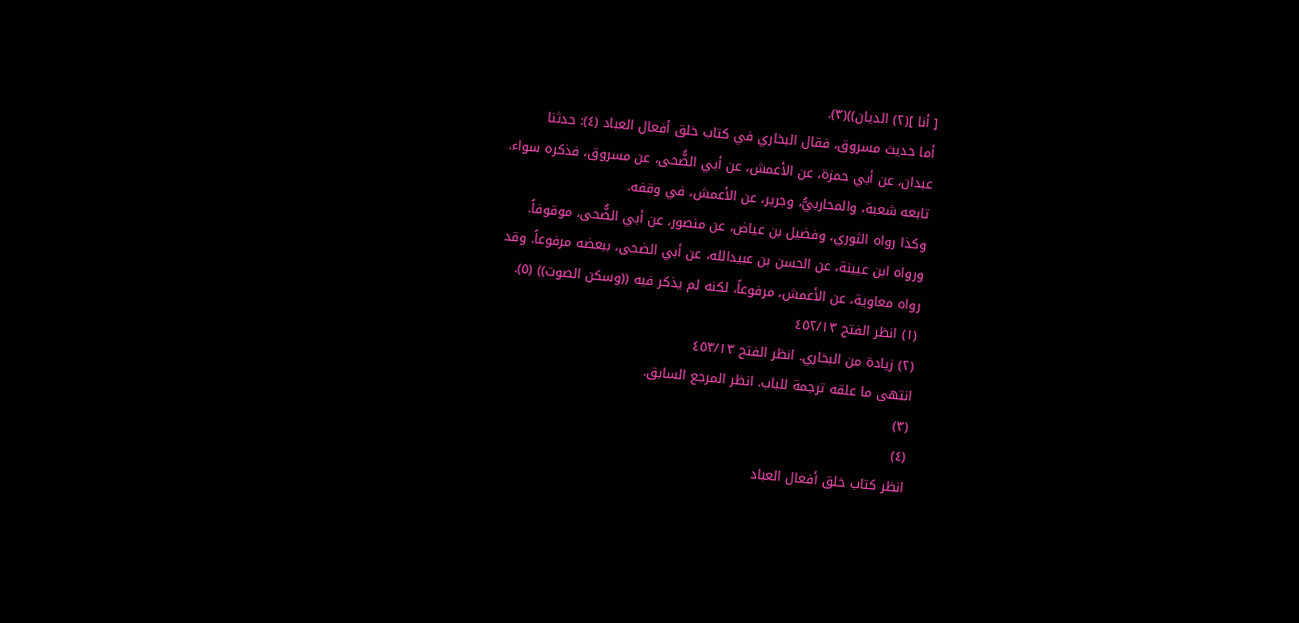[ أنا ](٢) الديان))(٣).
أما حديث مسروق، فقال البخاري في كتاب خلق أفعال العباد (٤): حدثنا
عبدان، عن أبي حمزة، عن الأعمش، عن أبي الضُّحى، عن مسروق، فذكره سواء.
تابعه شعبة، والمحاربيُّ، وجرير، عن الأعمش، في وقفه.
وكذا رواه الثوري، وفضيل بن عياض، عن منصور، عن أبي الضُّحى، موقوفاً.
ورواه ابن عيينة، عن الحسن بن عبيدالله، عن أبي الضحى، ببعضه مرفوعاً. وقد
رواه معاوية، عن الأعمش، مرفوعاً، لكنه لم يذكر فيه ((وسكن الصوت)) (٥).
(١) انظر الفتح ٤٥٢/١٣
(٢) زيادة من البخاري. انظر الفتح ٤٥٣/١٣
انتهى ما علقه ترجمة للباب. انظر المرجع السابق.
(٣)
(٤)
انظر كتاب خلق أفعال العباد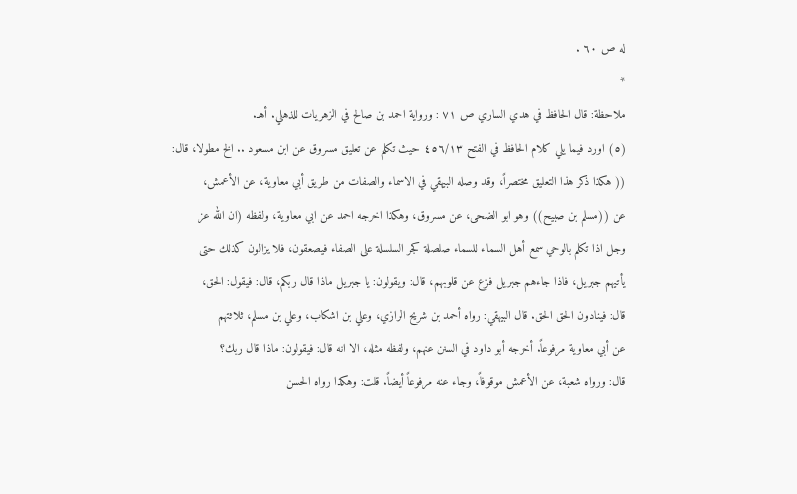له ص ٦٠ .
*
ملاحظة: قال الحافظ في هدي الساري ص ٧١ : ورواية احمد بن صالح في الزهريات للذهلي. أهـ.
(٥) اورد فيما يلي كلام الحافظ في الفتح ٤٥٦/١٣ حيث تكلم عن تعليق مسروق عن ابن مسعود .. الخ مطولا، قال:
(( هكذا ذكر هذا التعليق مختصراً، وقد وصله البيهقي في الاسماء والصفات من طريق أبي معاوية، عن الأعمش،
عن ((مسلم بن صبيح)) وهو ابو الضحى، عن مسروق، وهكذا اخرجه احمد عن ابي معاوية، ولفظه (ان الله عز
وجل اذا تكلم بالوحي سمع أهل السماء للسماء صلصلة كجر السلسلة على الصفاء فيصعقون، فلا يزالون كذلك حتى
يأتيهم جبريل، فاذا جاءهم جبريل فزع عن قلوبهم، قال: ويقولون: يا جبريل ماذا قال ربكم، قال: فيقول: الحق،
قال: فينادون الحق الحق. قال البيهقي: رواه أحمد بن شريح الرازي، وعلي بن اشكاب، وعلي بن مسلم، ثلاثتهم
عن أبي معاوية مرفوعاً. أخرجه أبو داود في السنن عنهم، ولفظه مثله، الا انه قال: فيقولون: ماذا قال ربك؟
قال: ورواه شعبة، عن الأعمش موقوفاً، وجاء عنه مرفوعاً أيضاً. قلت: وهكذا رواه الحسن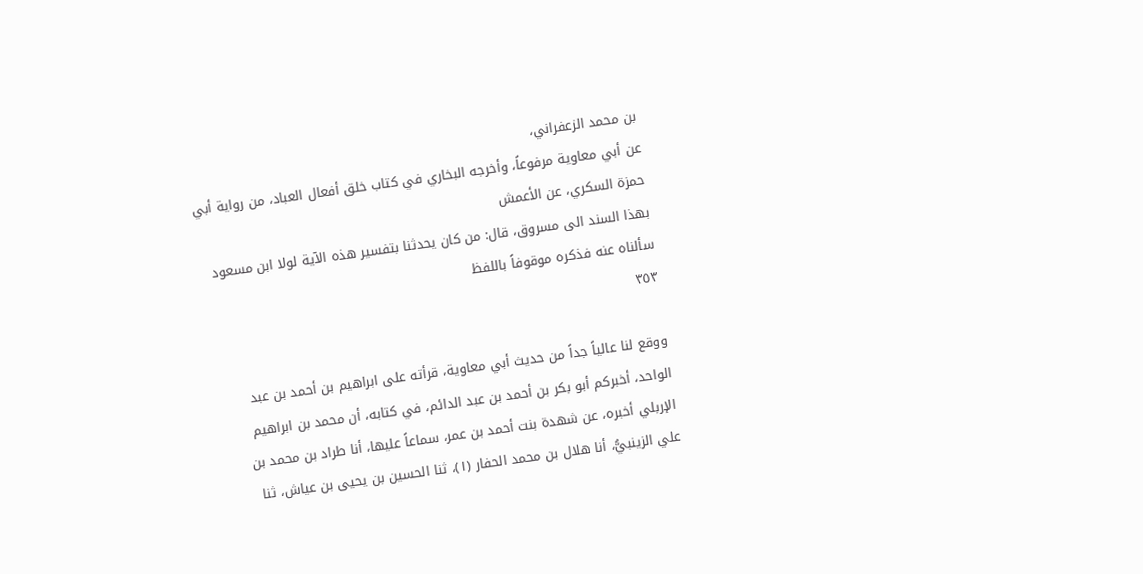بن محمد الزعفراني،
عن أبي معاوية مرفوعاً، وأخرجه البخاري في كتاب خلق أفعال العباد، من رواية أبي حمزة السكري، عن الأعمش
بهذا السند الى مسروق، قال: من كان يحدثنا بتفسير هذه الآية لولا ابن مسعود سألناه عنه فذكره موقوفاً باللفظ
٣٥٣

ووقع لنا عالياً جداً من حديث أبي معاوية، قرأته على ابراهيم بن أحمد بن عبد
الواحد، أخبركم أبو بكر بن أحمد بن عبد الدائم، في كتابه، أن محمد بن ابراهيم
الإربلي أخبره، عن شهدة بنت أحمد بن عمر، سماعاً عليها، أنا طراد بن محمد بن
علي الزينبيُّ، أنا هلال بن محمد الحفار (١)، ثنا الحسين بن يحيى بن عياش، ثنا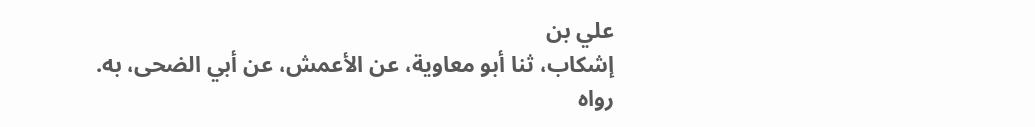علي بن
إشكاب، ثنا أبو معاوية، عن الأعمش، عن أبي الضحى، به.
رواه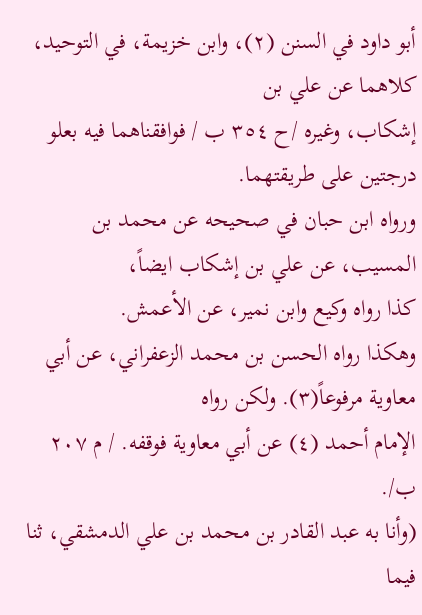أبو داود في السنن (٢)، وابن خزيمة، في التوحيد، كلاهما عن علي بن
إشكاب، وغيره /ح ٣٥٤ ب / فوافقناهما فيه بعلو درجتين على طريقتهما.
ورواه ابن حبان في صحيحه عن محمد بن المسيب، عن علي بن إشكاب ايضاً،
كذا رواه وكيع وابن نمير، عن الأعمش.
وهكذا رواه الحسن بن محمد الزعفراني، عن أبي معاوية مرفوعاً(٣). ولكن رواه
الإمام أحمد (٤) عن أبي معاوية فوقفه. / م ٢٠٧ ب/.
(وأنا به عبد القادر بن محمد بن علي الدمشقي، ثنا فيما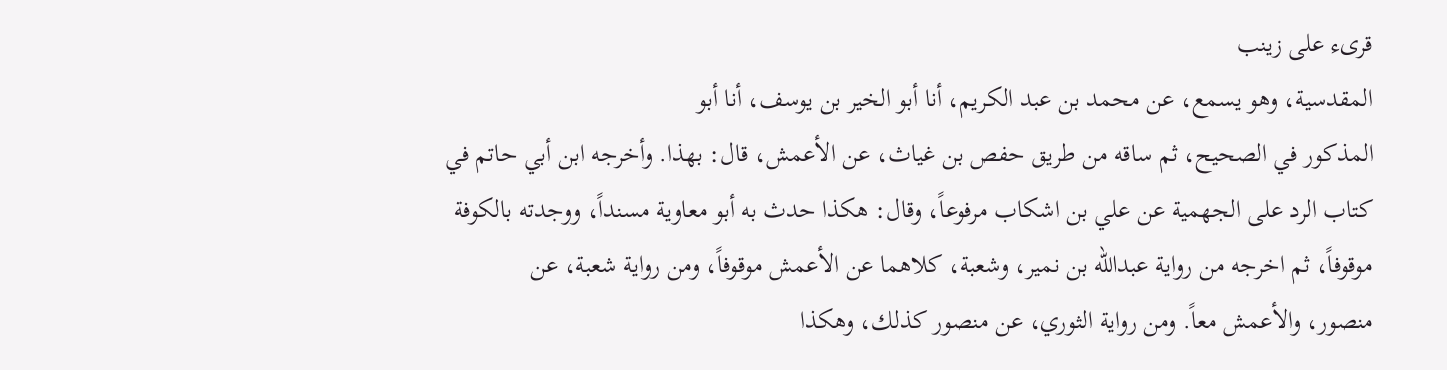قرىء على زينب
المقدسية، وهو يسمع، عن محمد بن عبد الكريم، أنا أبو الخير بن يوسف، أنا أبو
المذكور في الصحيح، ثم ساقه من طريق حفص بن غياث، عن الأعمش، قال: بهذا. وأخرجه ابن أبي حاتم في
كتاب الرد على الجهمية عن علي بن اشكاب مرفوعاً، وقال: هكذا حدث به أبو معاوية مسنداً، ووجدته بالكوفة
موقوفاً، ثم اخرجه من رواية عبدالله بن نمير، وشعبة، كلاهما عن الأعمش موقوفاً، ومن رواية شعبة، عن
منصور، والأعمش معاً. ومن رواية الثوري، عن منصور كذلك، وهكذا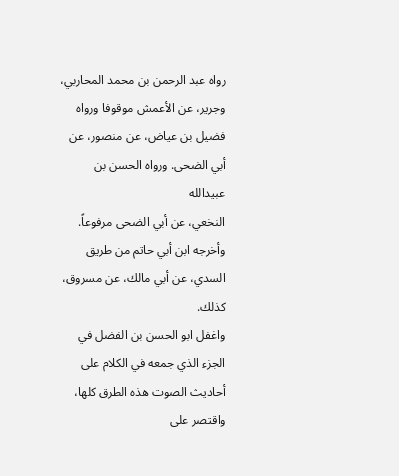رواه عبد الرحمن بن محمد المحاربي،
وجرير، عن الأعمش موقوفا ورواه فضيل بن عياض، عن منصور، عن أبي الضحى. ورواه الحسن بن عبيدالله
النخعي، عن أبي الضحى مرفوعاً. وأخرجه ابن أبي حاتم من طريق السدي، عن أبي مالك، عن مسروق، كذلك.
واغفل ابو الحسن بن الفضل في الجزء الذي جمعه في الكلام على أحاديث الصوت هذه الطرق كلها، واقتصر على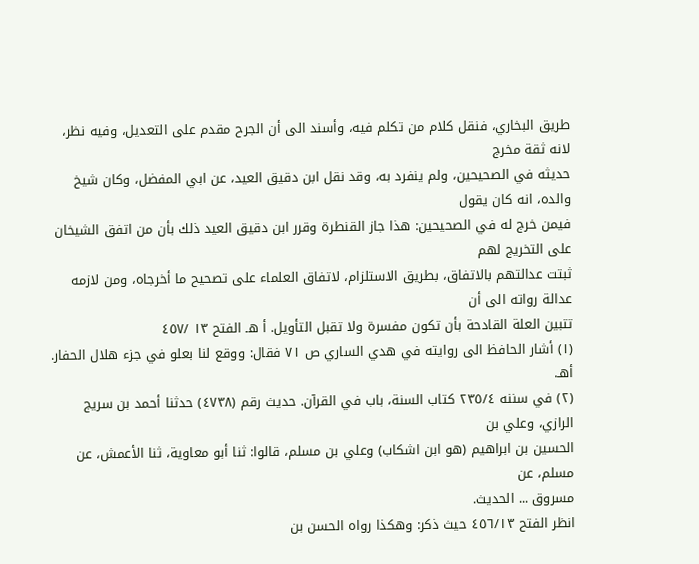طريق البخاري، فنقل كلام من تكلم فيه، وأسند الى أن الجرح مقدم على التعديل، وفيه نظر، لانه ثقة مخرج
حديثه في الصحيحين، ولم ينفرد به، وقد نقل ابن دقيق العيد، عن ابي المفضل، وكان شيخ والده، انه كان يقول
فيمن خرج له في الصحيحين: هذا جاز القنطرة وقرر ابن دقيق العيد ذلك بأن من اتفق الشيخان على التخريج لهم
ثبتت عدالتهم بالاتفاق، بطريق الاستلزام، لاتفاق العلماء على تصحيح ما أخرجاه، ومن لازمه عدالة رواته الى أن
تتبين العلة القادحة بأن تكون مفسرة ولا تقبل التأويل. أ هـ الفتح ١٣ /٤٥٧
(١) أشار الحافظ الى روايته في هدي الساري ص ٧١ فقال: ووقع لنا بعلو في جزء هلال الحفار. أهـ.
(٢) في سننه ٢٣٥/٤ كتاب السنة، باب في القرآن. حديث رقم (٤٧٣٨) حدثنا أحمد بن سريج الرازي، وعلي بن
الحسين بن ابراهيم (هو ابن اشكاب) وعلي بن مسلم، قالوا: ثنا أبو معاوية، ثنا الأعمش، عن مسلم، عن
مسروق ... الحديث.
انظر الفتح ٤٥٦/١٣ حيث ذكر: وهكذا رواه الحسن بن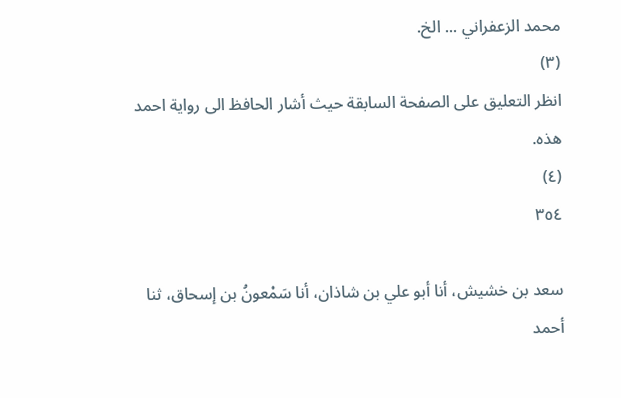محمد الزعفراني ... الخ.
(٣)
انظر التعليق على الصفحة السابقة حيث أشار الحافظ الى رواية احمد هذه.
(٤)
٣٥٤

سعد بن خشيش، أنا أبو علي بن شاذان، أنا سَمْعونُ بن إسحاق، ثنا أحمد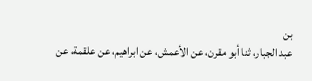بن
عبد الجبار، ثنا أبو مقرن، عن الأعمش، عن ابراهيم، عن علقمة، عن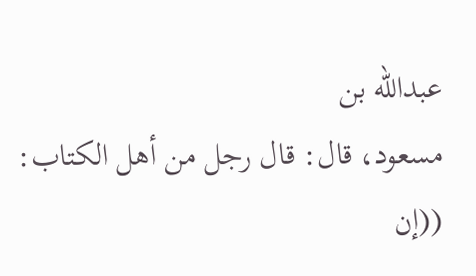عبدالله بن
مسعود، قال: قال رجل من أهل الكتاب: ((إن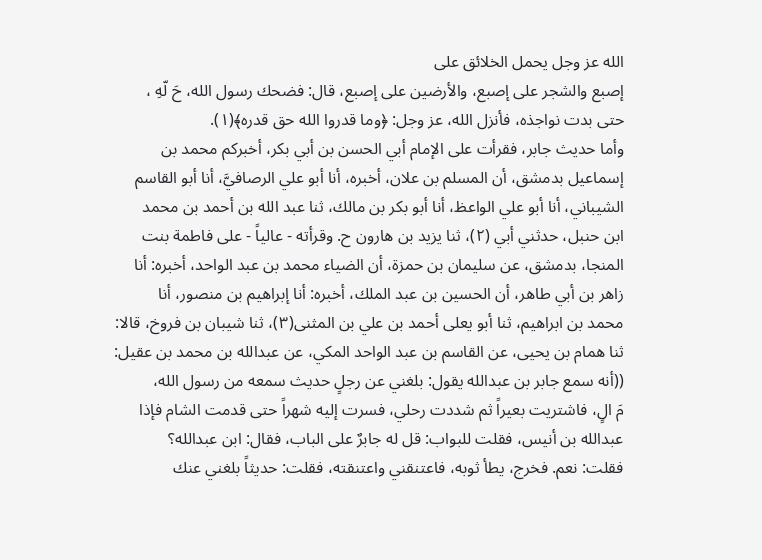الله عز وجل يحمل الخلائق على
إصبع والشجر على إصبع، والأرضين على إصبع، قال: فضحك رسول الله، حَ لّهِ ،
حتى بدت نواجذه، فأنزل الله، عز وجل: ﴿وما قدروا الله حق قدره﴾(١).
وأما حديث جابر، فقرأت على الإمام أبي الحسن بن أبي بكر، أخبركم محمد بن
إسماعيل بدمشق، أن المسلم بن علان، أخبره، أنا أبو علي الرصافيَّ، أنا أبو القاسم
الشيباني، أنا أبو علي الواعظ، أنا أبو بكر بن مالك، ثنا عبد الله بن أحمد بن محمد
ابن حنبل، حدثني أبي (٢)، ثنا يزيد بن هارون ح. وقرأته - عالياً - على فاطمة بنت
المنجا، بدمشق، عن سليمان بن حمزة، أن الضياء محمد بن عبد الواحد، أخبره: أنا
زاهر بن أبي طاهر، أن الحسين بن عبد الملك، أخبره: أنا إبراهيم بن منصور، أنا
محمد بن ابراهيم، ثنا أبو يعلى أحمد بن علي بن المثنى(٣)، ثنا شيبان بن فروخ، قالا:
ثنا همام بن يحيى، عن القاسم بن عبد الواحد المكي، عن عبدالله بن محمد بن عقيل:
((أنه سمع جابر بن عبدالله يقول: بلغني عن رجلٍ حديث سمعه من رسول الله،
مَ الٍ، فاشتريت بعيراً ثم شددت رحلي، فسرت إليه شهراً حتى قدمت الشام فإذا
عبدالله بن أنيس، فقلت للبواب: قل له جابرٌ على الباب، فقال: ابن عبدالله؟
فقلت: نعم. فخرج، يطأ ثوبه، فاعتنقني واعتنقته، فقلت: حديثاً بلغني عنك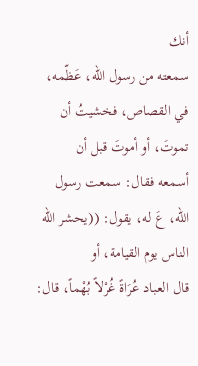أنك
سمعته من رسول الله، عَظّمه، في القصاص، فخشيتُ أن تموتَ، أو أموتَ قبل أن
أسمعه فقال: سمعت رسول الله، عَ له، يقول: ((يحشر الله الناس يوم القيامة، أو
قال العباد عُرَاةً غُرْلاً بُهْماً، قال: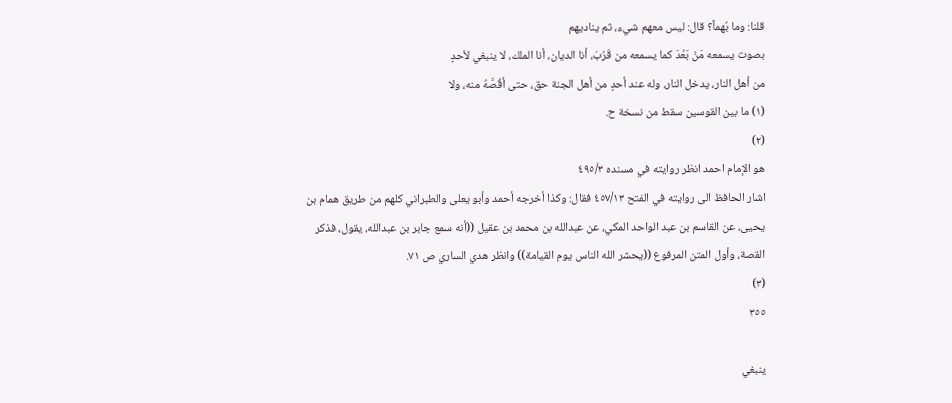قلنا: وما بُهماً؟ قال: ليس معهم شيء، ثم يناديهم
بصوت يسمعه مَنْ بَعُدَ كما يسمعه من قَرُبَ، أنا الديان، أنا الملك، لا ينبغي لأحدٍ
من أهل النار، يدخل النار، وله عند أحدٍ من أهل الجنة حق، حتى أقُصَّهُ منه، ولا
(١) ما بين القوسين سقط من نسخة ح.
(٢)
هو الإمام احمد انظر روايته في مسنده ٤٩٥/٣
اشار الحافظ الى روايته في الفتح ٤٥٧/١٣ فقال: وكذا أخرجه أحمد وأبو يعلى والطبراني كلهم من طريق همام بن
يحيى، عن القاسم بن عبد الواحد المكي، عن عبدالله بن محمد بن عقيل ((أنه سمع جابر بن عبدالله، يقول، فذكر
القصة، وأول المتن المرفوع ((يحشر الله الناس يوم القيامة)) وانظر هدي الساري ص ٧١.
(٣)
٣٥٥

ينبغي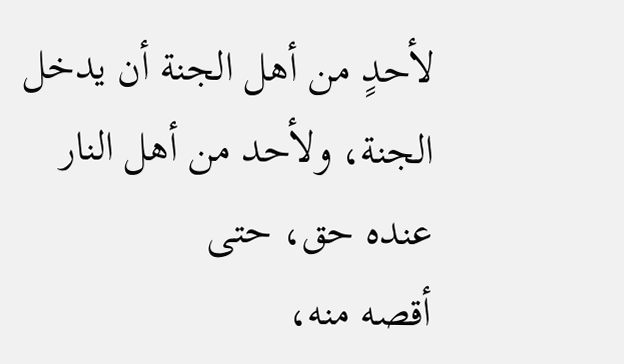لأحدٍ من أهل الجنة أن يدخل الجنة، ولأحد من أهل النار عنده حق، حتى
أقصه منه،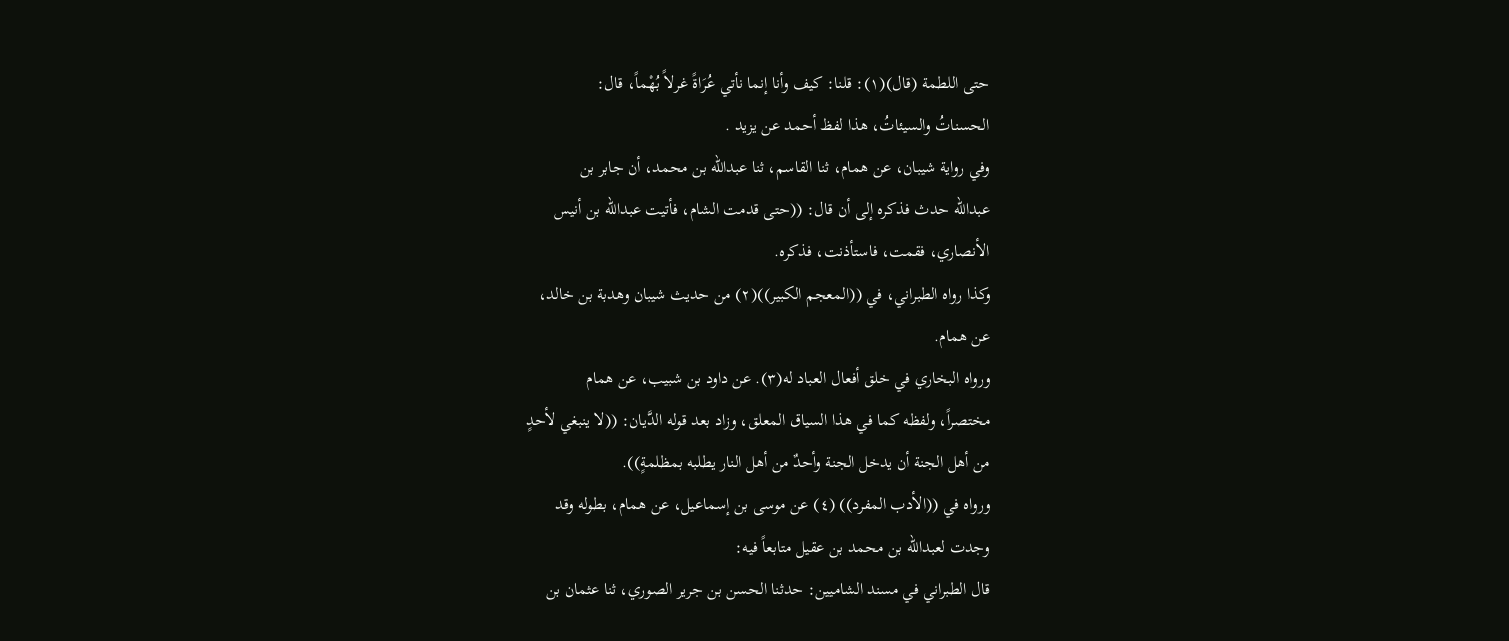حتى اللطمة (قال)(١): قلنا: كيف وأنا إنما نأتي عُرَاةً غرلاً بُهْماً، قال:
الحسناتُ والسيئاتُ، هذا لفظ أحمد عن يزيد .
وفي رواية شيبان، عن همام، ثنا القاسم، ثنا عبدالله بن محمد، أن جابر بن
عبدالله حدث فذكره إلى أن قال: ((حتى قدمت الشام، فأتيت عبدالله بن أنيس
الأنصاري، فقمت، فاستأذنت، فذكره.
وكذا رواه الطبراني، في ((المعجم الكبير))(٢) من حديث شيبان وهدبة بن خالد،
عن همام.
ورواه البخاري في خلق أفعال العباد له(٣). عن داود بن شبيب، عن همام
مختصراً، ولفظه كما في هذا السياق المعلق، وزاد بعد قوله الدَّيان: ((لا ينبغي لأحدٍ
من أهل الجنة أن يدخل الجنة وأحدٌ من أهل النار يطلبه بمظلمةٍ)).
ورواه في ((الأدب المفرد)) (٤) عن موسى بن إسماعيل، عن همام، بطوله وقد
وجدت لعبدالله بن محمد بن عقيل متابعاً فيه:
قال الطبراني في مسند الشاميين: حدثنا الحسن بن جرير الصوري، ثنا عثمان بن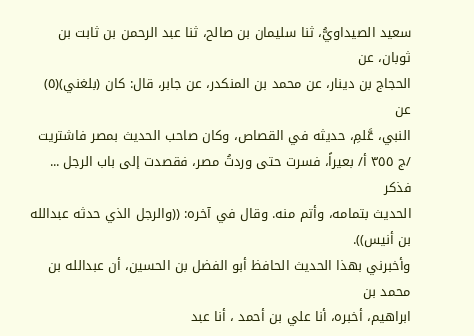سعيد الصيداويُّ، ثنا سليمان بن صالح، ثنا عبد الرحمن بن ثابت بن ثوبان، عن
الحجاج بن دينار، عن محمد بن المنكدر، عن جابر، قال: كان (بلغني)(٥) عن
النبي، عَّلمِ، حديثه في القصاص، وكان صاحب الحديث بمصر فاشتريت
/ج ٣٥٥ أ/ بعيراً، فسرت حتى وردتُ مصر، فقصدت إلى باب الرجل ... فذكر
الحديث بتمامه، وأتم منه. وقال في آخره: ((والرجل الذي حدثه عبدالله بن أنيس)).
وأخبرني بهذا الحديث الحافظ أبو الفضل بن الحسين، أن عبدالله بن محمد بن
ابراهيم، أخبره، أنا علي بن أحمد ، أنا عبد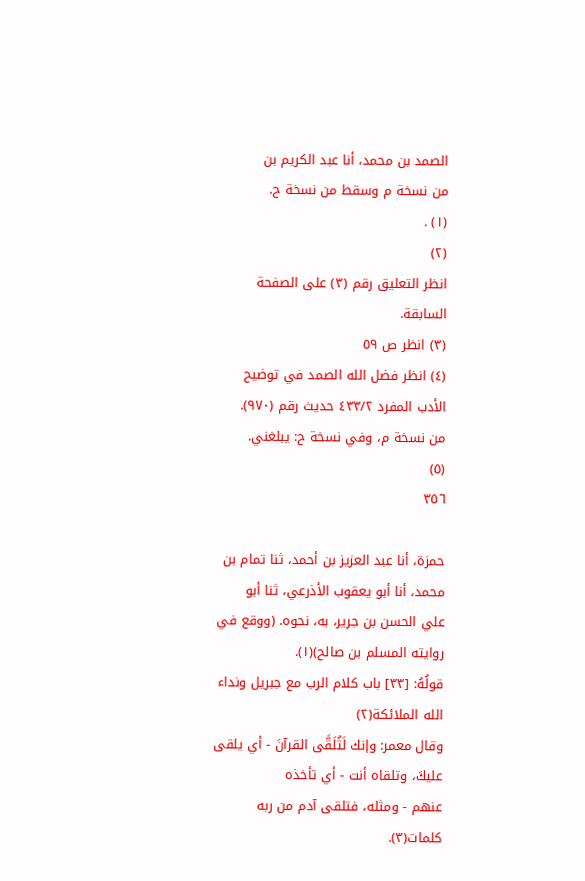الصمد بن محمد، أنا عبد الكريم بن
من نسخة م وسقط من نسخة ح.
(١) .
(٢)
انظر التعليق رقم (٣) على الصفحة السابقة.
(٣) انظر ص ٥٩
(٤) انظر فضل الله الصمد في توضيح الأدب المفرد ٤٣٣/٢ حديث رقم (٩٧٠).
من نسخة م، وفي نسخة ح: يبلغني.
(٥)
٣٥٦

حمزة، أنا عبد العزيز بن أحمد، ثنا تمام بن محمد، أنا أبو يعقوب الأذرعي، ثنا أبو
علي الحسن بن جرير، به، نحوه. (ووقع في روايته المسلم بن صالح)(١).
قولُهُ: [٣٣] باب كلام الرب مع جبريل ونداء الله الملائكة(٢)
وقال معمر: وإنك لَتُلَقَّى القرآنَ - أي يلقى عليكَ، وتلقاه أنت - أي تأخذه
عنهم - ومثله، فتلقى آدم من ربه كلمات(٣).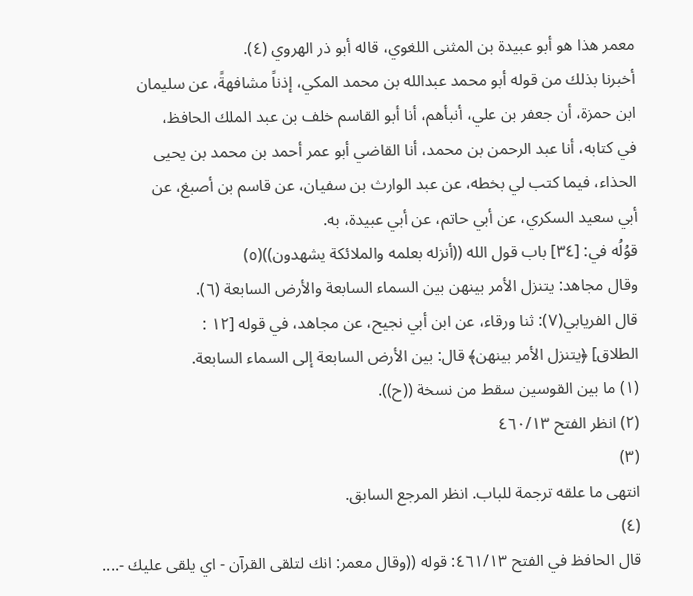معمر هذا هو أبو عبيدة بن المثنى اللغوي، قاله أبو ذر الهروي (٤).
أخبرنا بذلك من قوله أبو محمد عبدالله بن محمد المكي، إذناً مشافهةً، عن سليمان
ابن حمزة، أن جعفر بن علي، أنبأهم، أنا أبو القاسم خلف بن عبد الملك الحافظ،
في كتابه، أنا عبد الرحمن بن محمد، أنا القاضي أبو عمر أحمد بن محمد بن يحيى
الحذاء، فيما كتب لي بخطه، عن عبد الوارث بن سفيان، عن قاسم بن أصبغ، عن
أبي سعيد السكري، عن أبي حاتم، عن أبي عبيدة، به.
قوُلُه في: [٣٤] باب قول الله ((أنزله بعلمه والملائكة يشهدون))(٥)
وقال مجاهد: يتنزل الأمر بينهن بين السماء السابعة والأرض السابعة (٦).
قال الفريابي(٧): ثنا ورقاء، عن ابن أبي نجيح، عن مجاهد، في قوله [١٢ :
الطلاق] ﴿يتنزل الأمر بينهن﴾ قال: بين الأرض السابعة إلى السماء السابعة.
(١) ما بين القوسين سقط من نسخة ((ح)).
(٢) انظر الفتح ٤٦٠/١٣
(٣)
انتهى ما علقه ترجمة للباب. انظر المرجع السابق.
(٤)
قال الحافظ في الفتح ٤٦١/١٣: قوله ((وقال معمر: انك لتلقى القرآن - اي يلقى عليك -....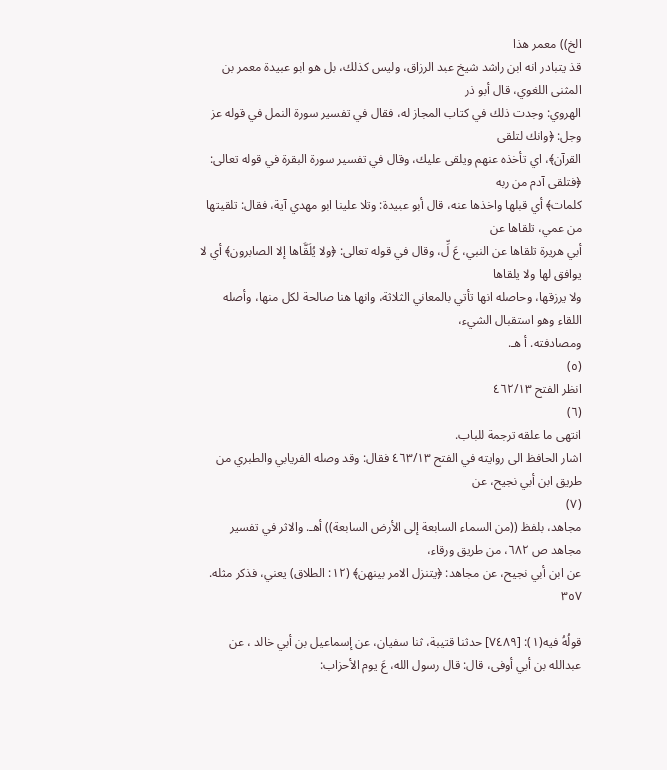الخ)) معمر هذا
قذ يتبادر انه ابن راشد شيخ عبد الرزاق، وليس كذلك، بل هو ابو عبيدة معمر بن المثنى اللغوي، قال أبو ذر
الهروي: وجدت ذلك في كتاب المجاز له، فقال في تفسير سورة النمل في قوله عز وجل: ﴿وانك لتلقى
القرآن﴾، اي تأخذه عنهم ويلقى عليك، وقال في تفسير سورة البقرة في قوله تعالى: ﴿فتلقى آدم من ربه
كلمات﴾ أي قبلها واخذها عنه، قال أبو عبيدة: وتلا علينا ابو مهدي آية، فقال: تلقيتها من عمي، تلقاها عن
أبي هريرة تلقاها عن النبي، عَ لِّ، وقال في قوله تعالى: ﴿ولا يُلَقَّاها إلا الصابرون﴾ أي لا يوافق لها ولا يلقاها
ولا يرزقها، وحاصله انها تأتي بالمعاني الثلاثة، وانها هنا صالحة لكل منها، وأصله اللقاء وهو استقبال الشيء،
ومصادفته. أ هـ.
(٥)
انظر الفتح ٤٦٢/١٣
(٦)
انتهى ما علقه ترجمة للباب.
اشار الحافظ الى روايته في الفتح ٤٦٣/١٣ فقال: وقد وصله الفريابي والطبري من طريق ابن أبي نجيح، عن
(٧)
مجاهد، بلفظ ((من السماء السابعة إلى الأرض السابعة)) أهـ. والاثر في تفسير مجاهد ص ٦٨٢، من طريق ورقاء،
عن ابن أبي نجيح، عن مجاهد: ﴿يتنزل الامر بينهن﴾ (١٢: الطلاق) يعني، فذكر مثله.
٣٥٧

قولُهُ فيه(١): [٧٤٨٩] حدثنا قتيبة، ثنا سفيان، عن إسماعيل بن أبي خالد ، عن
عبدالله بن أبي أوفى، قال: قال رسول الله، عَ يوم الأحزاب: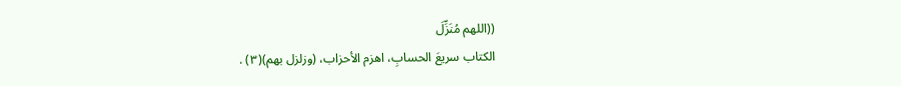((اللهم مُنَزِّلَ
الكتاب سريعَ الحسابِ، اهزم الأحزاب، (وزلزل بهم)(٣) .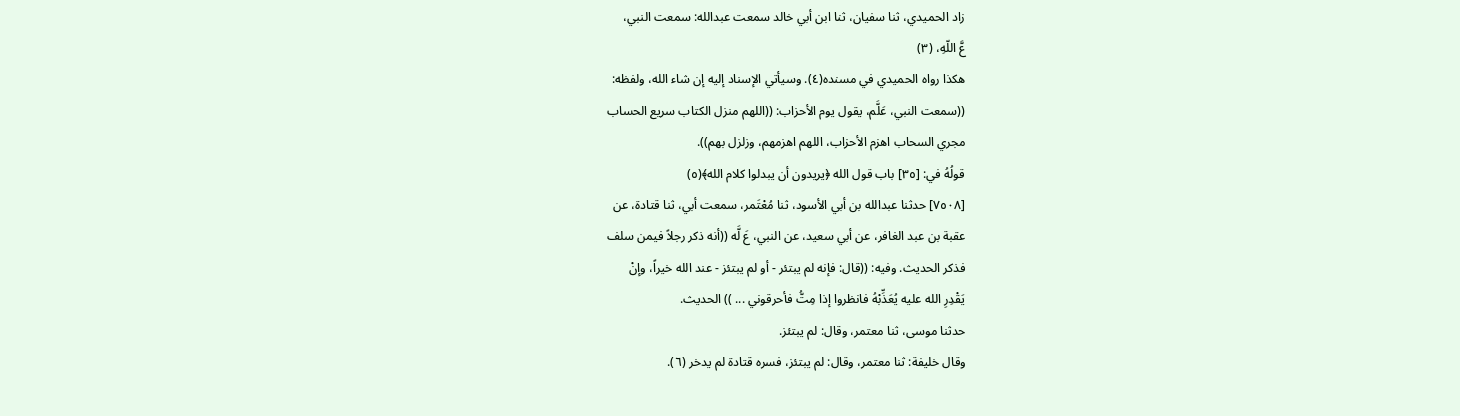زاد الحميدي، ثنا سفيان، ثنا ابن أبي خالد سمعت عبدالله: سمعت النبي،
عَّ اللّهِ، (٣)
هكذا رواه الحميدي في مسنده(٤). وسيأتي الإسناد إليه إن شاء الله، ولفظه:
((سمعت النبي، عَلَّم، يقول يوم الأحزاب: ((اللهم منزل الكتاب سريع الحساب
مجري السحاب اهزم الأحزاب، اللهم اهزمهم، وزلزل بهم)).
قولُهُ في: [٣٥] باب قول الله ﴿يريدون أن يبدلوا كلام الله﴾(٥)
[٧٥٠٨] حدثنا عبدالله بن أبي الأسود، ثنا مُعْتَمر، سمعت أبي، ثنا قتادة، عن
عقبة بن عبد الغافر، عن أبي سعيد، عن النبي، عَ لَّه ((أنه ذكر رجلاً فيمن سلف
فذكر الحديث. وفيه: ((قال: فإنه لم يبتئر - أو لم يبتئز - عند الله خيراً، وإنْ
يَقْدِرِ الله عليه يُعَذِّبْهُ فانظروا إذا مِتُّ فأحرقوني ... )) الحديث.
حدثنا موسى، ثنا معتمر، وقال: لم يبتئز.
وقال خليفة: ثنا معتمر، وقال: لم يبتئز، فسره قتادة لم يدخر (٦).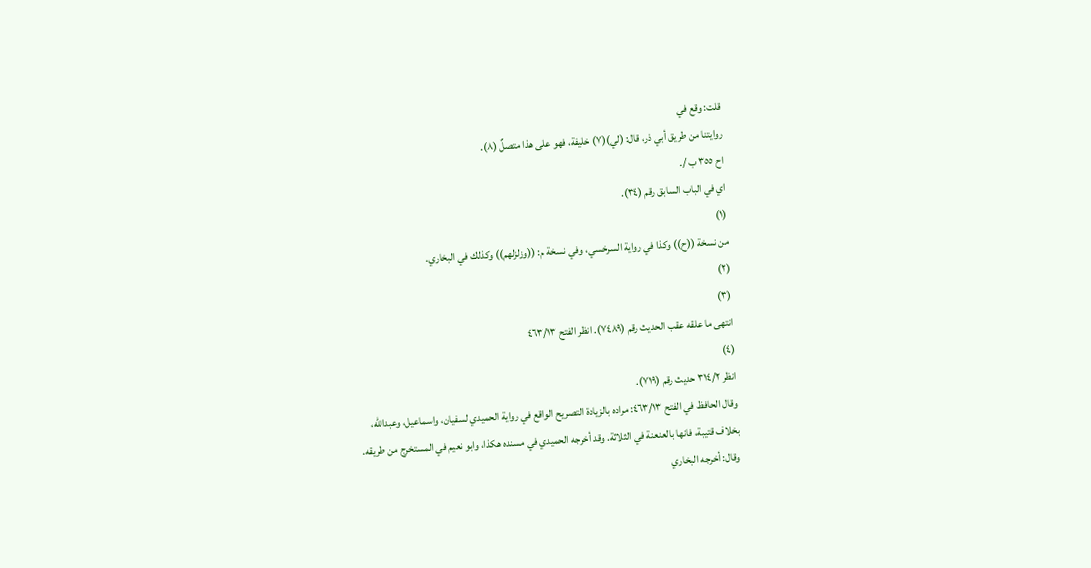قلت: وقع في
روايتنا من طريق أبي ذر، قال: (لي)(٧) خليفة، فهو على هذا متصلٌ (٨).
اح ٣٥٥ ب /.
اي في الباب السابق رقم (٣٤).
(١)
من نسخة ((ح)) وكذا في رواية السرخسي، وفي نسخة م: ((وزلزلهم)) وكذلك في البخاري.
(٢)
(٣)
انتهى ما علقه عقب الحديث رقم (٧٤٨٩). انظر الفتح ٤٦٣/١٣
(٤)
انظر ٣١٤/٢ حديث رقم (٧١٩).
وقال الحافظ في الفتح ٤٦٣/١٣: مراده بالزيادة التصريح الواقع في رواية الحميدي لسفيان، واسماعيل، وعبدالله،
بخلاف قتيبة، فانها بالعنعنة في الثلاثة. وقد أخرجه الحميدي في مسنده هكذا، وابو نعيم في المستخرج من طريقه.
وقال: أخرجه البخاري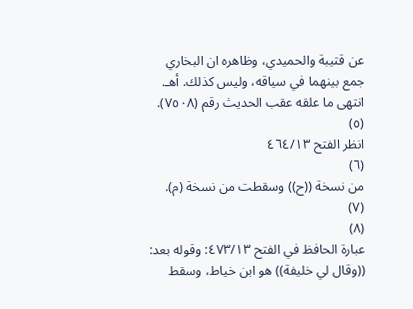عن قتيبة والحميدي، وظاهره ان البخاري جمع بينهما في سياقه، وليس كذلك. أهـ.
انتهى ما علقه عقب الحديث رقم (٧٥٠٨).
(٥)
انظر الفتح ٤٦٤/١٣
(٦)
من نسخة ((ح)) وسقطت من نسخة (م).
(٧)
(٨)
عبارة الحافظ في الفتح ٤٧٣/١٣: وقوله بعد: ((وقال لي خليفة)) هو ابن خياط، وسقط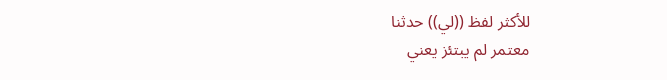للأكثر لفظ ((لي)) حدثنا
معتمر لم يبتئز يعني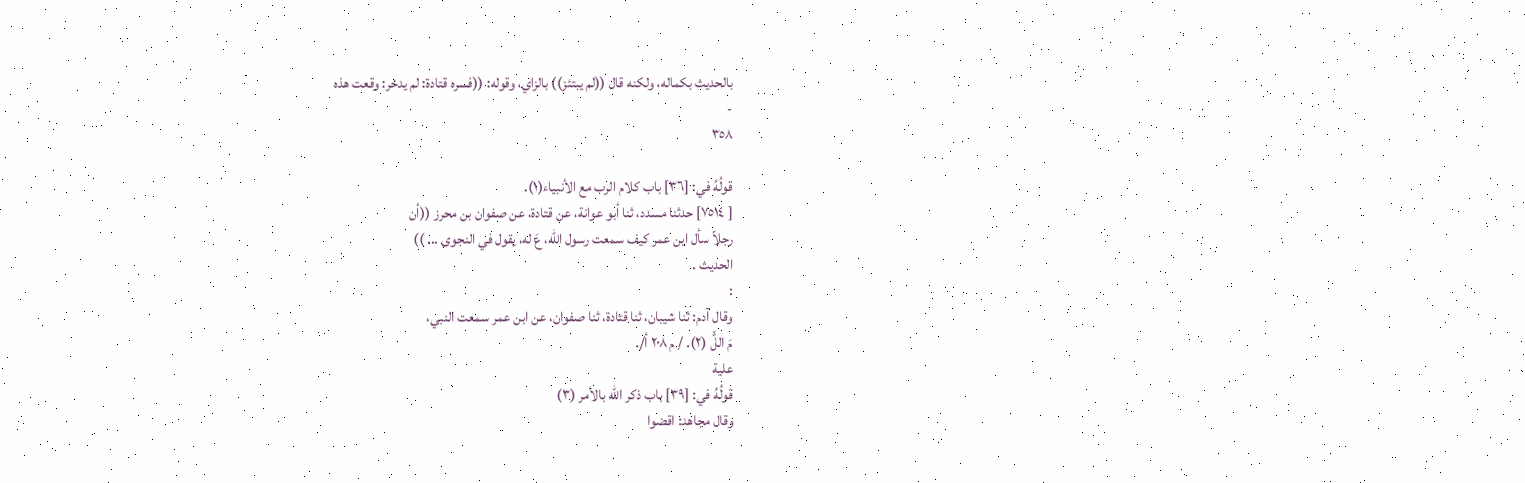بالحديث بكماله، ولكنه قال ((لم يبتئز)) بالزاي، وقوله: ((فسره قتادة: لم يدخر: وقعت هذه
-
٣٥٨

قولُهُ في: [٣٦] باب كلام الرب مع الأنبياء(١).
[ ٧٥١٤] حدثنا مسدد، ثنا أبو عوانة، عن قتادة، عن صفوان بن محرز ((أن
رجلاً سأل ابن عمر كيف سمعت رسول الله، عَ له، يقول في النجوى ... ))
الحديث .
:
وقال آدم: ثنا شيبان، ثنا قتادة، ثنا صفوان، عن ابن عمر سمعت النبي،
مَ اللٍّ (٢). / م ٢٠٨ أ/.
علية
قولُهُ في: [٣٩] باب ذكر الله بالأمر (٣)
وقال مجاهد: اقضوا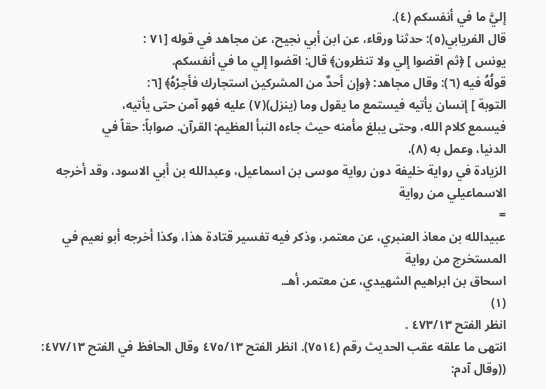إليَّ ما في أنفسكم (٤).
قال الفريابي(٥): حدثنا ورقاء، عن ابن أبي نجيح، عن مجاهد في قوله [٧١ :
يونس ] ﴿ثم اقضوا إلي ولا تنظرون﴾ قال: اقضوا إلي ما في أنفسكم.
قولُهُ فيه (٦): وقال مجاهد: ﴿وإن أحدٌ من المشركين استجارك فأجرْهُ﴾ [٦:
التوبة ] إنسان يأتيه فيستمع ما يقول وما (ينزل)(٧) عليه فهو آمن حتى يأتيه،
فيسمع كلام الله، وحتى يبلغ مأمنه حيث جاءه النبأ العظيم: القرآن. صواباً: حقاً في
الدنيا، وعمل به (٨).
الزيادة في رواية خليفة دون رواية موسى بن اسماعيل، وعبدالله بن أبي الاسود، وقد أخرجه الاسماعيلي من رواية
=
عبيدالله بن معاذ العنبري، عن معتمر، وذكر فيه تفسير قتادة هذا، وكذا أخرجه أبو نعيم في المستخرج من رواية
اسحاق بن ابراهيم الشهيدي، عن معتمر. أهـ.
(١)
انظر الفتح ٤٧٣/١٣ .
انتهى ما علقه عقب الحديث رقم (٧٥١٤). انظر الفتح ٤٧٥/١٣ وقال الحافظ في الفتح ٤٧٧/١٣: ((وقال آدم: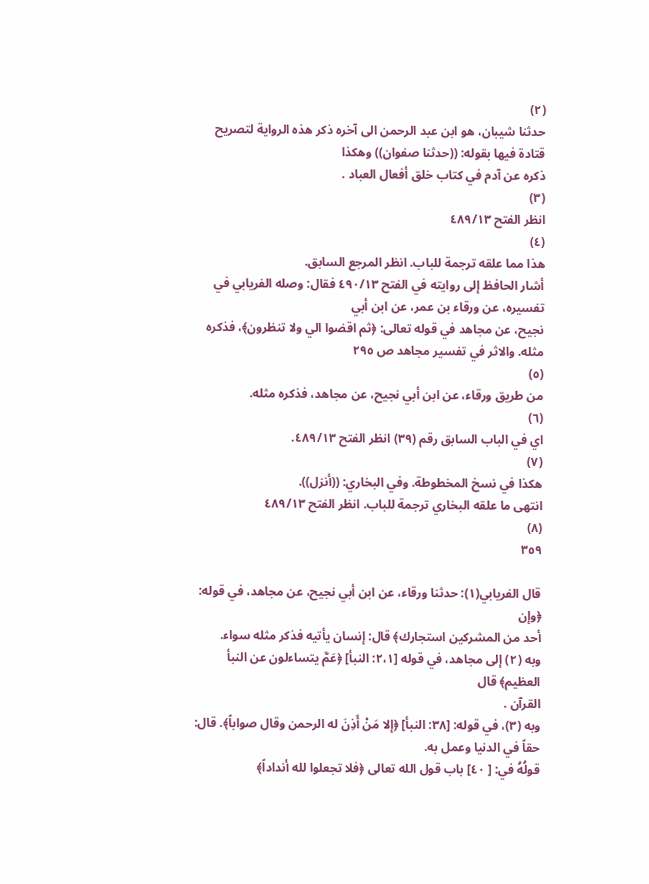(٢)
حدثنا شيبان، هو ابن عبد الرحمن الى آخره ذكر هذه الرواية لتصريح قتادة فيها بقوله: ((حدثنا صفوان)) وهكذا
ذكره عن آدم في كتاب خلق أفعال العباد .
(٣)
انظر الفتح ٤٨٩/١٣
(٤)
هذا مما علقه ترجمة للباب. انظر المرجع السابق.
أشار الحافظ إلى روايته في الفتح ٤٩٠/١٣ فقال: وصله الفريابي في تفسيره، عن ورقاء بن عمر، عن ابن أبي
نجيح، عن مجاهد في قوله تعالى: ﴿ثم اقضوا الي ولا تنظرون﴾، فذكره مثله. والاثر في تفسير مجاهد ص ٢٩٥
(٥)
من طريق ورقاء، عن ابن أبي نجيح، عن مجاهد، فذكره مثله.
(٦)
اي في الباب السابق رقم (٣٩) انظر الفتح ٤٨٩/١٣.
(٧)
هكذا في نسخ المخطوطة. وفي البخاري: ((أنزل)).
انتهى ما علقه البخاري ترجمة للباب. انظر الفتح ٤٨٩/١٣
(٨)
٣٥٩

قال الفريابي(١): حدثنا ورقاء، عن ابن أبي نجيح، عن مجاهد، في قوله: ﴿وإن
أحد من المشركين استجارك﴾ قال: إنسان يأتيه فذكر مثله سواء.
وبه (٢) إلى مجاهد، في قوله [٢،١: النبأ] ﴿عَمَّ يتساءلون عن النبأ العظيم﴾ قال
القرآن .
وبه (٣)، في قوله: [٣٨: النبأ] ﴿إلا مَنْ أَذِنَ له الرحمن وقال صواباً﴾. قال:
حقاً في الدنيا وعمل به.
قولُهُ في: [ ٤٠] باب قول الله تعالى ﴿فلا تجعلوا لله أنداداً﴾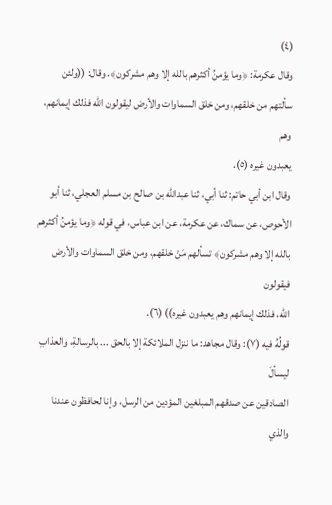(٤)
وقال عكرمة: ﴿وما يؤمنُ أكثرهم بالله إلا وهم مشركون﴾. وقال: ((ولئن
سألتهم من خلقهم، ومن خلق السماوات والأرض ليقولون الله فذلك إيمانهم، وهم
يعبدون غيره (٥).
وقال ابن أبي حاتم: ثنا أبي، ثنا عبدالله بن صالح بن مسلم العجلي، ثنا أبو
الأحوص، عن سماك، عن عكرمة، عن ابن عباس، في قوله ﴿وما يؤمنُ أكثرهم
بالله إلا وهم مشركون﴾ تسألهم مَنْ خلقهم، ومن خلق السماوات والأرض فيقولون
الله، فذلك إيمانهم وهم يعبدون غيره)) (٦).
قولُهُ فيه (٧): وقال مجاهد: ما ننزل الملائكة إلا بالحق ... بالرسالةِ، والعذابِ ليسألَ
الصادقين عن صدقهم المبلغين المؤدين من الرسل، وإنا لحافظون عندنا والذي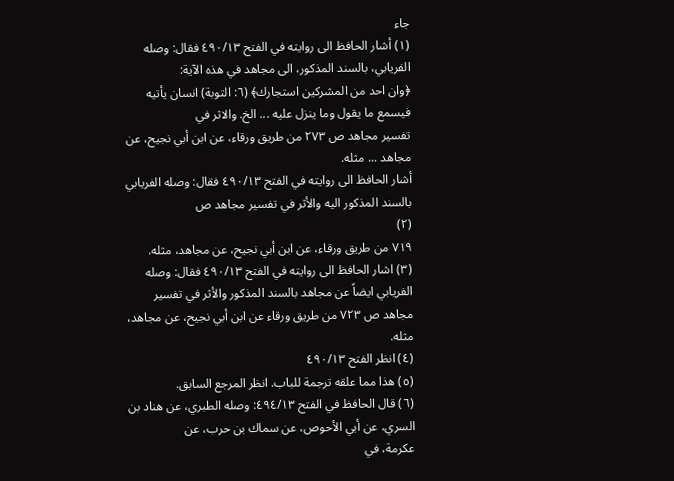جاء
(١) أشار الحافظ الى روايته في الفتح ٤٩٠/١٣ فقال: وصله الفريابي، بالسند المذكور، الى مجاهد في هذه الآية:
﴿وان احد من المشركين استجارك﴾ (٦: التوبة) انسان يأتيه فيسمع ما يقول وما ينزل عليه ... الخ. والاثر في
تفسير مجاهد ص ٢٧٣ من طريق ورقاء، عن ابن أبي نجيح، عن مجاهد ... مثله.
أشار الحافظ الى روايته في الفتح ٤٩٠/١٣ فقال: وصله الفريابي بالسند المذكور اليه والأثر في تفسير مجاهد ص
(٢)
٧١٩ من طريق ورقاء، عن ابن أبي نجيح، عن مجاهد، مثله.
(٣) اشار الحافظ الى روايته في الفتح ٤٩٠/١٣ فقال: وصله الفريابي ايضاً عن مجاهد بالسند المذكور والأثر في تفسير
مجاهد ص ٧٢٣ من طريق ورقاء عن ابن أبي نجيح، عن مجاهد، مثله.
(٤) انظر الفتح ٤٩٠/١٣
(٥) هذا مما علقه ترجمة للباب. انظر المرجع السابق.
(٦) قال الحافظ في الفتح ٤٩٤/١٣: وصله الطبري، عن هناد بن السري، عن أبي الأحوص، عن سماك بن حرب، عن
عكرمة، في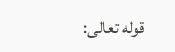قوله تعالى: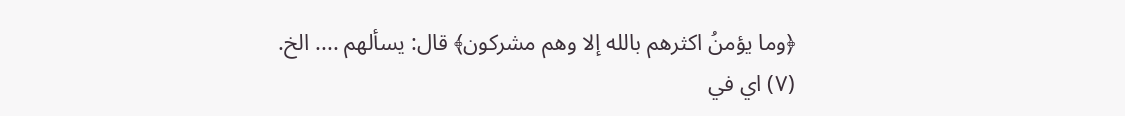﴿وما يؤمنُ اكثرهم بالله إلا وهم مشركون﴾ قال: يسألهم .... الخ.
(٧) اي في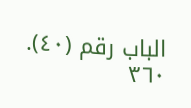الباب رقم (٤٠).
٣٦٠